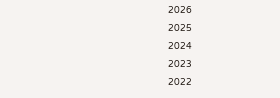2026
2025
2024
2023
2022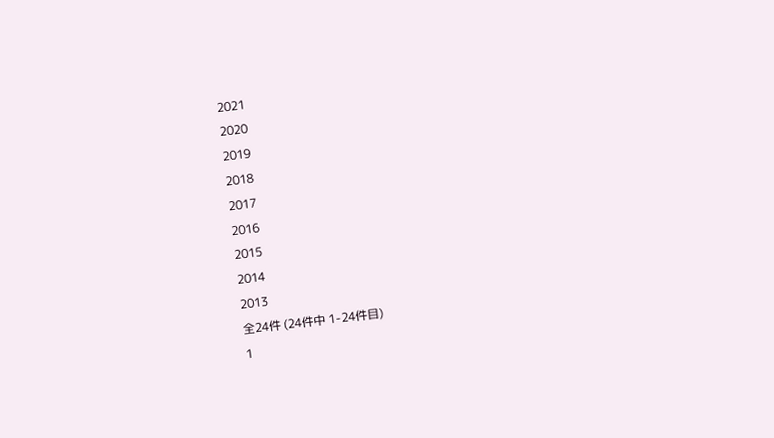2021
2020
2019
2018
2017
2016
2015
2014
2013
全24件 (24件中 1-24件目)
1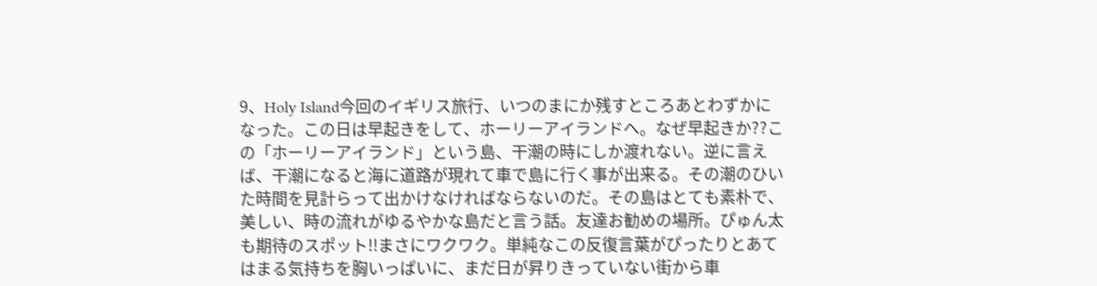9、Holy Island今回のイギリス旅行、いつのまにか残すところあとわずかになった。この日は早起きをして、ホーリーアイランドへ。なぜ早起きか??この「ホーリーアイランド」という島、干潮の時にしか渡れない。逆に言えば、干潮になると海に道路が現れて車で島に行く事が出来る。その潮のひいた時間を見計らって出かけなければならないのだ。その島はとても素朴で、美しい、時の流れがゆるやかな島だと言う話。友達お勧めの場所。ぴゅん太も期待のスポット!!まさにワクワク。単純なこの反復言葉がぴったりとあてはまる気持ちを胸いっぱいに、まだ日が昇りきっていない街から車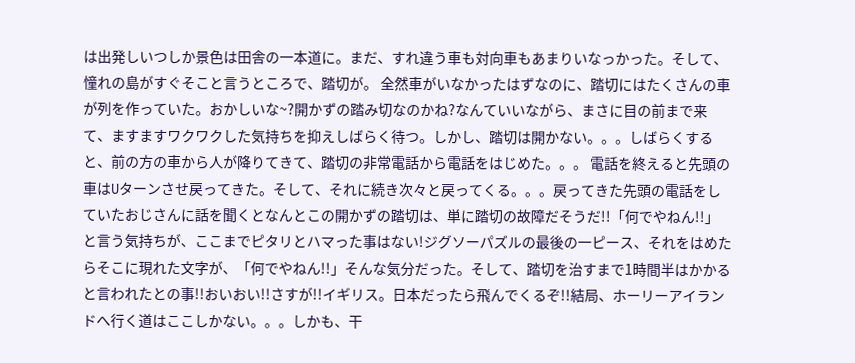は出発しいつしか景色は田舎の一本道に。まだ、すれ違う車も対向車もあまりいなっかった。そして、憧れの島がすぐそこと言うところで、踏切が。 全然車がいなかったはずなのに、踏切にはたくさんの車が列を作っていた。おかしいな~?開かずの踏み切なのかね?なんていいながら、まさに目の前まで来て、ますますワクワクした気持ちを抑えしばらく待つ。しかし、踏切は開かない。。。しばらくすると、前の方の車から人が降りてきて、踏切の非常電話から電話をはじめた。。。 電話を終えると先頭の車はUターンさせ戻ってきた。そして、それに続き次々と戻ってくる。。。戻ってきた先頭の電話をしていたおじさんに話を聞くとなんとこの開かずの踏切は、単に踏切の故障だそうだ!!「何でやねん!!」と言う気持ちが、ここまでピタリとハマった事はない!ジグソーパズルの最後の一ピース、それをはめたらそこに現れた文字が、「何でやねん!!」そんな気分だった。そして、踏切を治すまで1時間半はかかると言われたとの事!!おいおい!!さすが!!イギリス。日本だったら飛んでくるぞ!!結局、ホーリーアイランドへ行く道はここしかない。。。しかも、干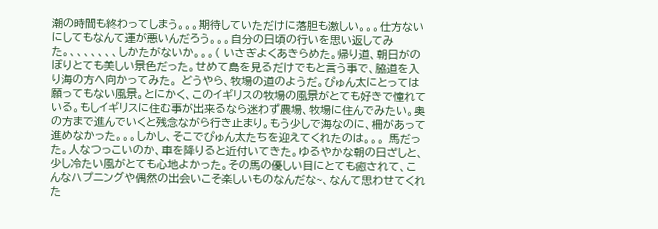潮の時間も終わってしまう。。。期待していただけに落胆も激しい。。。仕方ないにしてもなんて運が悪いんだろう。。。自分の日頃の行いを思い返してみた。、、、、、、、しかたがないか。。。( いさぎよくあきらめた。帰り道、朝日がのぼりとても美しい景色だった。せめて島を見るだけでもと言う事で、脇道を入り海の方へ向かってみた。 どうやら、牧場の道のようだ。ぴゅん太にとっては願ってもない風景。とにかく、このイギリスの牧場の風景がとても好きで憧れている。もしイギリスに住む事が出来るなら迷わず農場、牧場に住んでみたい。奥の方まで進んでいくと残念ながら行き止まり。もう少しで海なのに、柵があって進めなかった。。。しかし、そこでぴゅん太たちを迎えてくれたのは。。。 馬だった。人なつっこいのか、車を降りると近付いてきた。ゆるやかな朝の日ざしと、少し冷たい風がとても心地よかった。その馬の優しい目にとても癒されて、こんなハプニングや偶然の出会いこそ楽しいものなんだな~、なんて思わせてくれた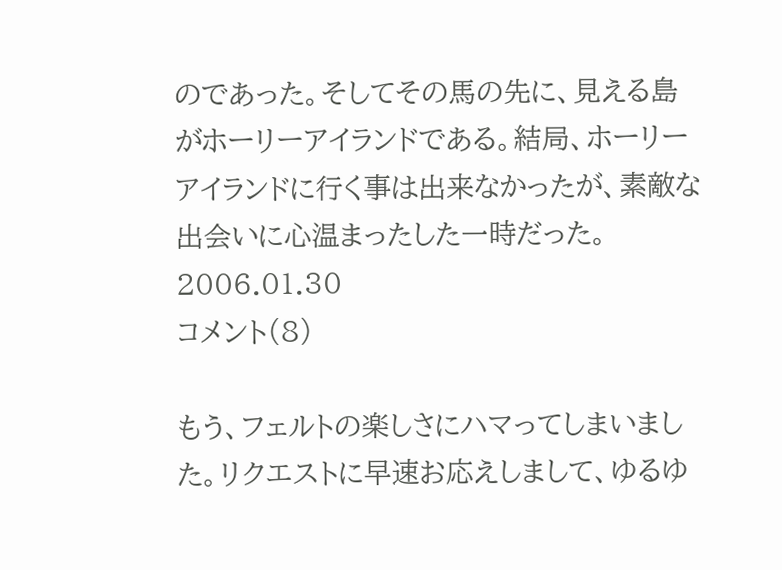のであった。そしてその馬の先に、見える島がホーリーアイランドである。結局、ホーリーアイランドに行く事は出来なかったが、素敵な出会いに心温まったした一時だった。
2006.01.30
コメント(8)

もう、フェルトの楽しさにハマってしまいました。リクエストに早速お応えしまして、ゆるゆ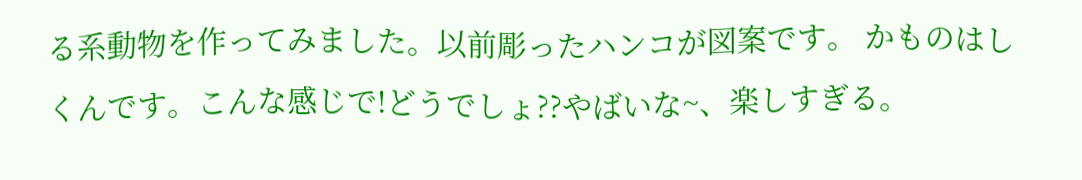る系動物を作ってみました。以前彫ったハンコが図案です。 かものはしくんです。こんな感じで!どうでしょ??やばいな~、楽しすぎる。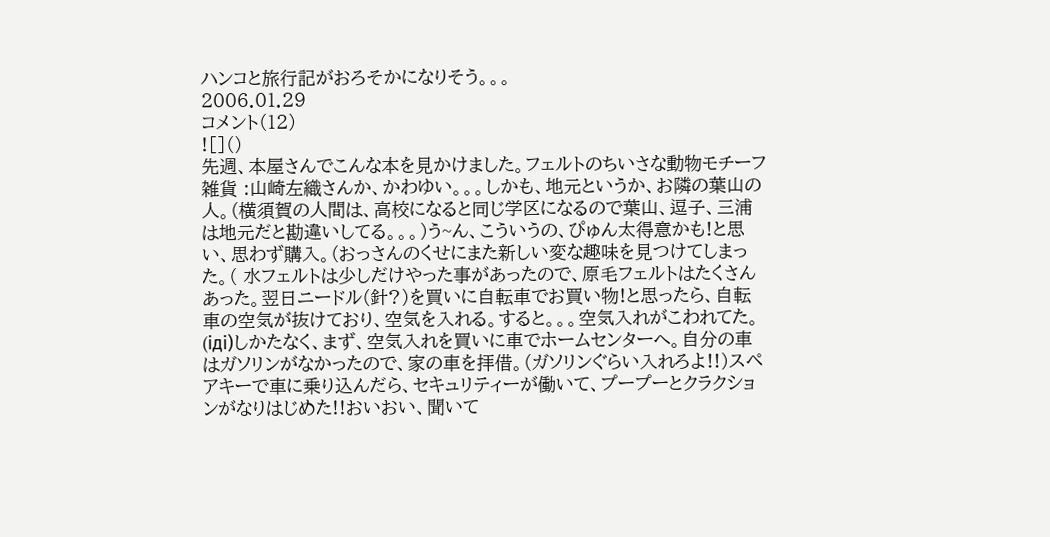ハンコと旅行記がおろそかになりそう。。。
2006.01.29
コメント(12)
![]()
先週、本屋さんでこんな本を見かけました。フェルトのちいさな動物モチーフ雑貨 :山崎左織さんか、かわゆい。。。しかも、地元というか、お隣の葉山の人。(横須賀の人間は、高校になると同じ学区になるので葉山、逗子、三浦は地元だと勘違いしてる。。。)う~ん、こういうの、ぴゅん太得意かも!と思い、思わず購入。(おっさんのくせにまた新しい変な趣味を見つけてしまった。( 水フェルトは少しだけやった事があったので、原毛フェルトはたくさんあった。翌日ニードル(針?)を買いに自転車でお買い物!と思ったら、自転車の空気が抜けており、空気を入れる。すると。。。空気入れがこわれてた。(iдi)しかたなく、まず、空気入れを買いに車でホームセンターへ。自分の車はガソリンがなかったので、家の車を拝借。(ガソリンぐらい入れろよ!!)スペアキーで車に乗り込んだら、セキュリティーが働いて、プープーとクラクションがなりはじめた!!おいおい、聞いて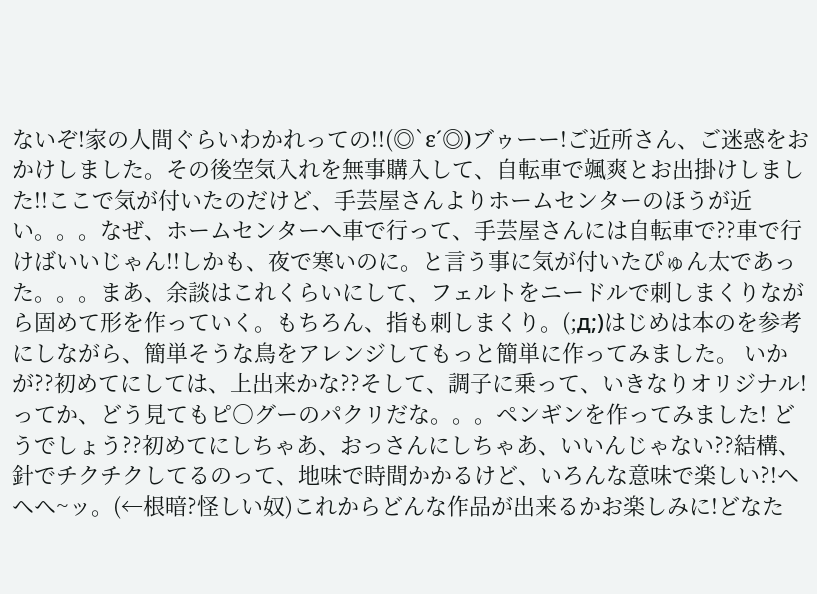ないぞ!家の人間ぐらいわかれっての!!(◎`ε´◎)ブゥーー!ご近所さん、ご迷惑をおかけしました。その後空気入れを無事購入して、自転車で颯爽とお出掛けしました!!ここで気が付いたのだけど、手芸屋さんよりホームセンターのほうが近い。。。なぜ、ホームセンターへ車で行って、手芸屋さんには自転車で??車で行けばいいじゃん!!しかも、夜で寒いのに。と言う事に気が付いたぴゅん太であった。。。まあ、余談はこれくらいにして、フェルトをニードルで刺しまくりながら固めて形を作っていく。もちろん、指も刺しまくり。(;д;)はじめは本のを参考にしながら、簡単そうな鳥をアレンジしてもっと簡単に作ってみました。 いかが??初めてにしては、上出来かな??そして、調子に乗って、いきなりオリジナル!ってか、どう見てもピ○グーのパクリだな。。。ペンギンを作ってみました! どうでしょう??初めてにしちゃあ、おっさんにしちゃあ、いいんじゃない??結構、針でチクチクしてるのって、地味で時間かかるけど、いろんな意味で楽しい?!ヘヘヘ~ッ。(←根暗?怪しい奴)これからどんな作品が出来るかお楽しみに!どなた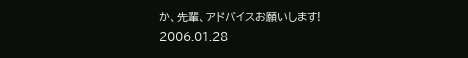か、先輩、アドバイスお願いします!
2006.01.28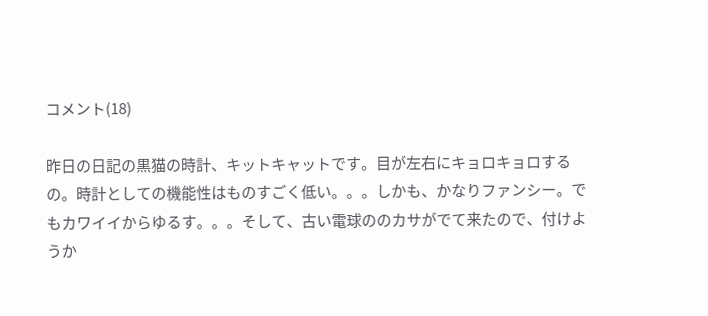コメント(18)

昨日の日記の黒猫の時計、キットキャットです。目が左右にキョロキョロするの。時計としての機能性はものすごく低い。。。しかも、かなりファンシー。でもカワイイからゆるす。。。そして、古い電球ののカサがでて来たので、付けようか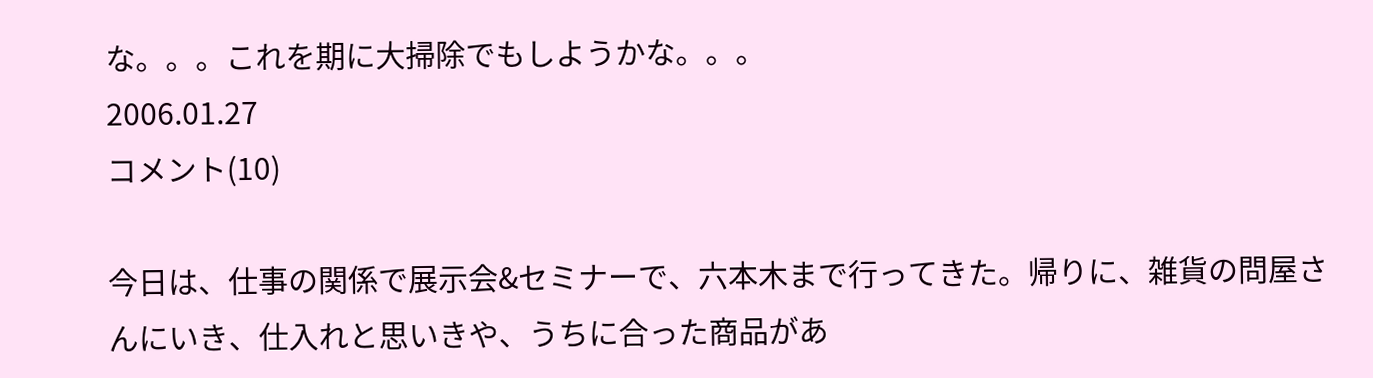な。。。これを期に大掃除でもしようかな。。。
2006.01.27
コメント(10)

今日は、仕事の関係で展示会&セミナーで、六本木まで行ってきた。帰りに、雑貨の問屋さんにいき、仕入れと思いきや、うちに合った商品があ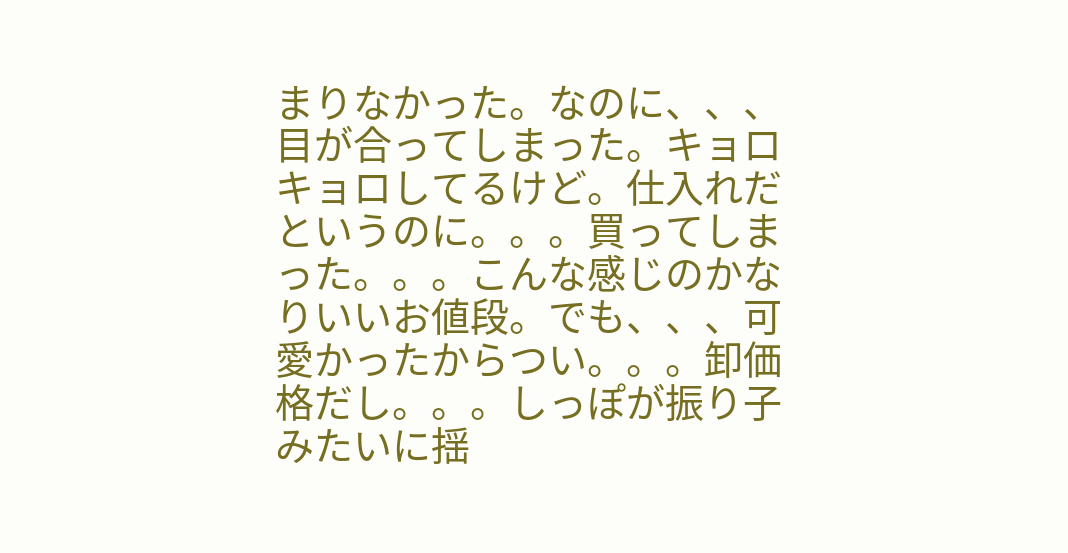まりなかった。なのに、、、目が合ってしまった。キョロキョロしてるけど。仕入れだというのに。。。買ってしまった。。。こんな感じのかなりいいお値段。でも、、、可愛かったからつい。。。卸価格だし。。。しっぽが振り子みたいに揺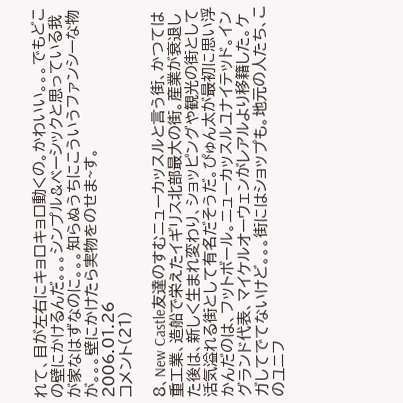れて、目が左右にキョロキョロ動くの。かわいい。。。でもどこの壁にかけるんだ。。。シンプル&ベーシックと思っている我が家なはずなのに。。。知らぬうちにこういうファンシーな物が。。。壁にかけたら実物をのせま~す。
2006.01.26
コメント(21)

8、New Castle友達のすむニューカッスルと言う街、かつては重工業、造船で栄えたイギリス北部最大の街。産業が衰退した後は、新しく生まれ変わり、ショッピングや観光の街として活気溢れる街として有名だそうだ。ぴゅん太が最初に思い浮かんだのは、フットボール。ニューカッスルユナイテッド。イングランド代表、マイケルオーウェンがレアルより移籍した。ケガしてでてないけど。。。街にはショップも。地元の人たち、このユニフ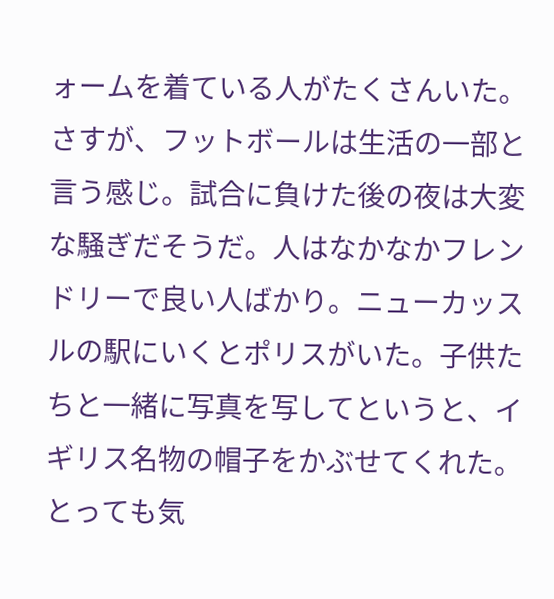ォームを着ている人がたくさんいた。さすが、フットボールは生活の一部と言う感じ。試合に負けた後の夜は大変な騒ぎだそうだ。人はなかなかフレンドリーで良い人ばかり。ニューカッスルの駅にいくとポリスがいた。子供たちと一緒に写真を写してというと、イギリス名物の帽子をかぶせてくれた。とっても気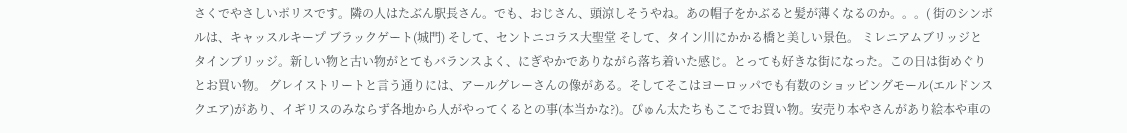さくでやさしいポリスです。隣の人はたぶん駅長さん。でも、おじさん、頭涼しそうやね。あの帽子をかぶると髪が薄くなるのか。。。( 街のシンボルは、キャッスルキープ ブラックゲート(城門) そして、セントニコラス大聖堂 そして、タイン川にかかる橋と美しい景色。 ミレニアムブリッジと タインブリッジ。新しい物と古い物がとてもバランスよく、にぎやかでありながら落ち着いた感じ。とっても好きな街になった。この日は街めぐりとお買い物。 グレイストリートと言う通りには、アールグレーさんの像がある。そしてそこはヨーロッパでも有数のショッピングモール(エルドンスクエア)があり、イギリスのみならず各地から人がやってくるとの事(本当かな?)。ぴゅん太たちもここでお買い物。安売り本やさんがあり絵本や車の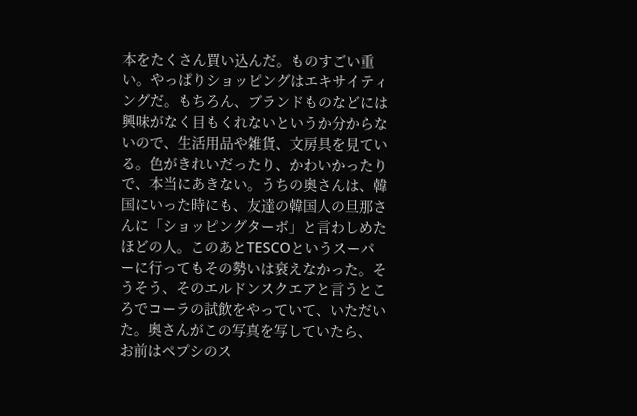本をたくさん買い込んだ。ものすごい重い。やっぱりショッピングはエキサイティングだ。もちろん、ブランドものなどには興味がなく目もくれないというか分からないので、生活用品や雑貨、文房具を見ている。色がきれいだったり、かわいかったりで、本当にあきない。うちの奥さんは、韓国にいった時にも、友達の韓国人の旦那さんに「ショッピングターボ」と言わしめたほどの人。このあとTESCOというスーパーに行ってもその勢いは衰えなかった。そうそう、そのエルドンスクエアと言うところでコーラの試飲をやっていて、いただいた。奥さんがこの写真を写していたら、 お前はペプシのス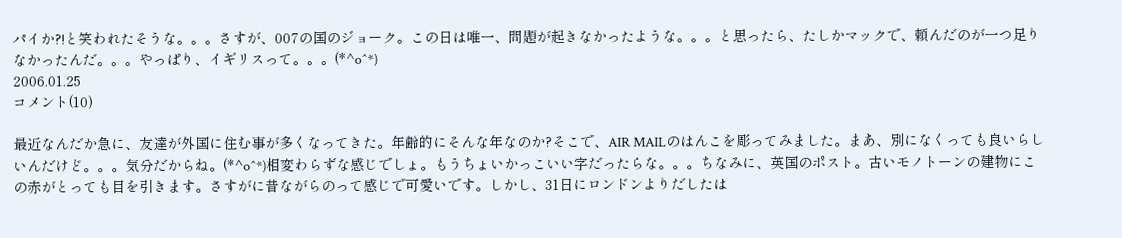パイか?!と笑われたそうな。。。さすが、007の国のジョーク。この日は唯一、問題が起きなかったような。。。と思ったら、たしかマックで、頼んだのが一つ足りなかったんだ。。。やっぱり、イギリスって。。。(*^o^*)
2006.01.25
コメント(10)

最近なんだか急に、友達が外国に住む事が多くなってきた。年齢的にそんな年なのか?そこで、AIR MAILのはんこを彫ってみました。まあ、別になくっても良いらしいんだけど。。。気分だからね。(*^o^*)相変わらずな感じでしょ。もうちょいかっこいい字だったらな。。。ちなみに、英国のポスト。古いモノトーンの建物にこの赤がとっても目を引きます。さすがに昔ながらのって感じで可愛いです。しかし、31日にロンドンよりだしたは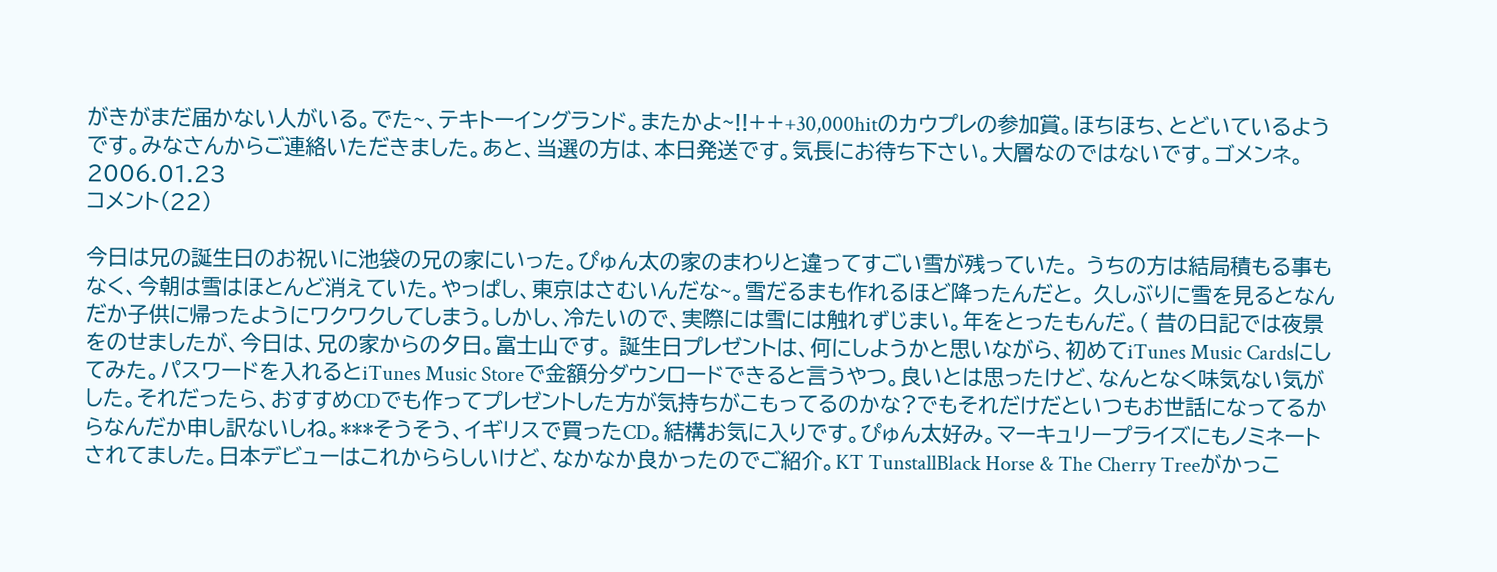がきがまだ届かない人がいる。でた~、テキトーイングランド。またかよ~!!+++30,000hitのカウプレの参加賞。ほちほち、とどいているようです。みなさんからご連絡いただきました。あと、当選の方は、本日発送です。気長にお待ち下さい。大層なのではないです。ゴメンネ。
2006.01.23
コメント(22)

今日は兄の誕生日のお祝いに池袋の兄の家にいった。ぴゅん太の家のまわりと違ってすごい雪が残っていた。 うちの方は結局積もる事もなく、今朝は雪はほとんど消えていた。やっぱし、東京はさむいんだな~。雪だるまも作れるほど降ったんだと。 久しぶりに雪を見るとなんだか子供に帰ったようにワクワクしてしまう。しかし、冷たいので、実際には雪には触れずじまい。年をとったもんだ。( 昔の日記では夜景をのせましたが、今日は、兄の家からの夕日。富士山です。 誕生日プレゼントは、何にしようかと思いながら、初めてiTunes Music Cardsにしてみた。パスワードを入れるとiTunes Music Storeで金額分ダウンロードできると言うやつ。良いとは思ったけど、なんとなく味気ない気がした。それだったら、おすすめCDでも作ってプレゼントした方が気持ちがこもってるのかな?でもそれだけだといつもお世話になってるからなんだか申し訳ないしね。***そうそう、イギリスで買ったCD。結構お気に入りです。ぴゅん太好み。マーキュリープライズにもノミネートされてました。日本デビューはこれかららしいけど、なかなか良かったのでご紹介。KT TunstallBlack Horse & The Cherry Treeがかっこ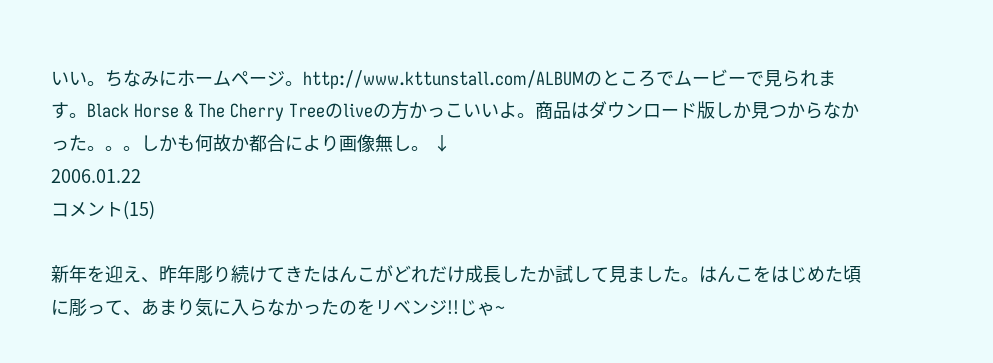いい。ちなみにホームページ。http://www.kttunstall.com/ALBUMのところでムービーで見られます。Black Horse & The Cherry Treeのliveの方かっこいいよ。商品はダウンロード版しか見つからなかった。。。しかも何故か都合により画像無し。 ↓
2006.01.22
コメント(15)

新年を迎え、昨年彫り続けてきたはんこがどれだけ成長したか試して見ました。はんこをはじめた頃に彫って、あまり気に入らなかったのをリベンジ!!じゃ~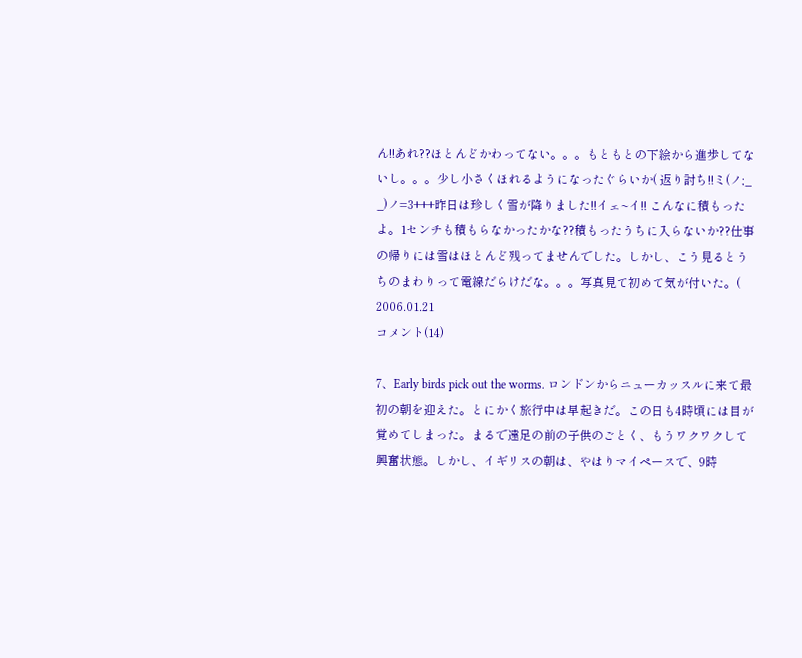ん!!あれ??ほとんどかわってない。。。もともとの下絵から進歩してないし。。。少し小さくほれるようになったぐらいか( 返り討ち!!ミ(ノ;_ _)ノ=3+++昨日は珍しく雪が降りました!!イェ~イ!! こんなに積もったよ。1センチも積もらなかったかな??積もったうちに入らないか??仕事の帰りには雪はほとんど残ってませんでした。しかし、こう見るとうちのまわりって電線だらけだな。。。写真見て初めて気が付いた。(
2006.01.21
コメント(14)

7、Early birds pick out the worms. ロンドンからニューカッスルに来て最初の朝を迎えた。とにかく旅行中は早起きだ。この日も4時頃には目が覚めてしまった。まるで遠足の前の子供のごとく、もうワクワクして興奮状態。しかし、イギリスの朝は、やはりマイペースで、9時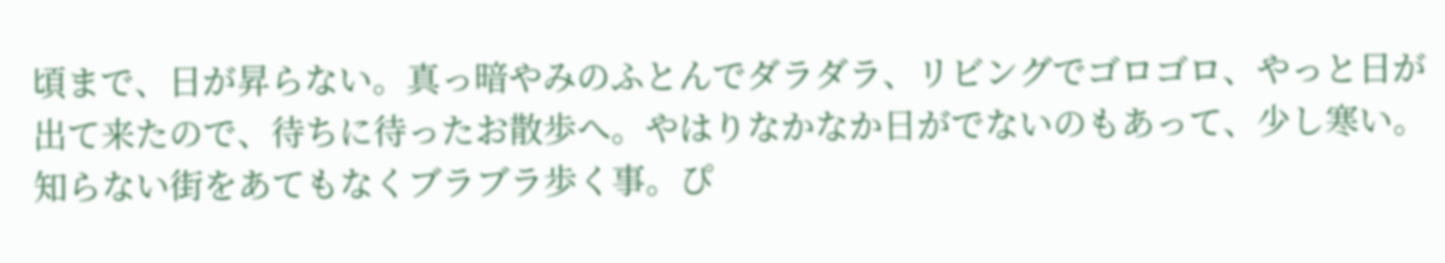頃まで、日が昇らない。真っ暗やみのふとんでダラダラ、リビングでゴロゴロ、やっと日が出て来たので、待ちに待ったお散歩へ。やはりなかなか日がでないのもあって、少し寒い。知らない街をあてもなくブラブラ歩く事。ぴ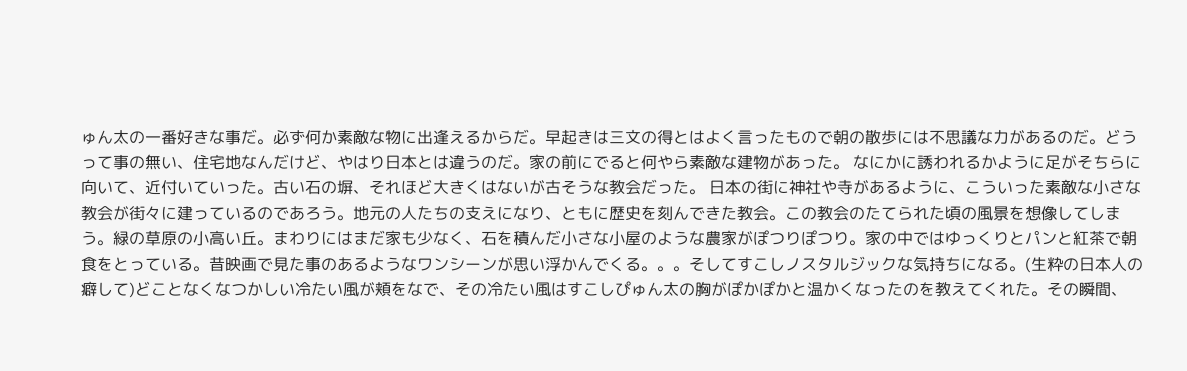ゅん太の一番好きな事だ。必ず何か素敵な物に出逢えるからだ。早起きは三文の得とはよく言ったもので朝の散歩には不思議な力があるのだ。どうって事の無い、住宅地なんだけど、やはり日本とは違うのだ。家の前にでると何やら素敵な建物があった。 なにかに誘われるかように足がそちらに向いて、近付いていった。古い石の塀、それほど大きくはないが古そうな教会だった。 日本の街に神社や寺があるように、こういった素敵な小さな教会が街々に建っているのであろう。地元の人たちの支えになり、ともに歴史を刻んできた教会。この教会のたてられた頃の風景を想像してしまう。緑の草原の小高い丘。まわりにはまだ家も少なく、石を積んだ小さな小屋のような農家がぽつりぽつり。家の中ではゆっくりとパンと紅茶で朝食をとっている。昔映画で見た事のあるようなワンシーンが思い浮かんでくる。。。そしてすこしノスタルジックな気持ちになる。(生粋の日本人の癖して)どことなくなつかしい冷たい風が頬をなで、その冷たい風はすこしぴゅん太の胸がぽかぽかと温かくなったのを教えてくれた。その瞬間、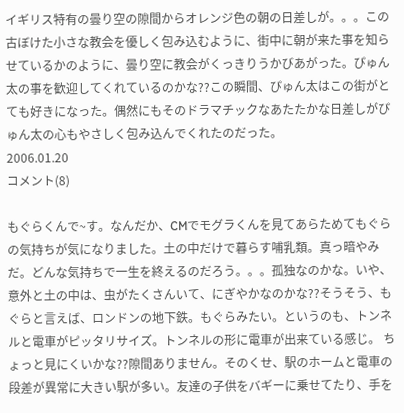イギリス特有の曇り空の隙間からオレンジ色の朝の日差しが。。。この古ぼけた小さな教会を優しく包み込むように、街中に朝が来た事を知らせているかのように、曇り空に教会がくっきりうかびあがった。ぴゅん太の事を歓迎してくれているのかな??この瞬間、ぴゅん太はこの街がとても好きになった。偶然にもそのドラマチックなあたたかな日差しがぴゅん太の心もやさしく包み込んでくれたのだった。
2006.01.20
コメント(8)

もぐらくんで~す。なんだか、CMでモグラくんを見てあらためてもぐらの気持ちが気になりました。土の中だけで暮らす哺乳類。真っ暗やみだ。どんな気持ちで一生を終えるのだろう。。。孤独なのかな。いや、意外と土の中は、虫がたくさんいて、にぎやかなのかな??そうそう、もぐらと言えば、ロンドンの地下鉄。もぐらみたい。というのも、トンネルと電車がピッタリサイズ。トンネルの形に電車が出来ている感じ。 ちょっと見にくいかな??隙間ありません。そのくせ、駅のホームと電車の段差が異常に大きい駅が多い。友達の子供をバギーに乗せてたり、手を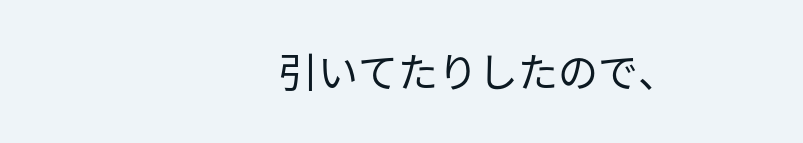引いてたりしたので、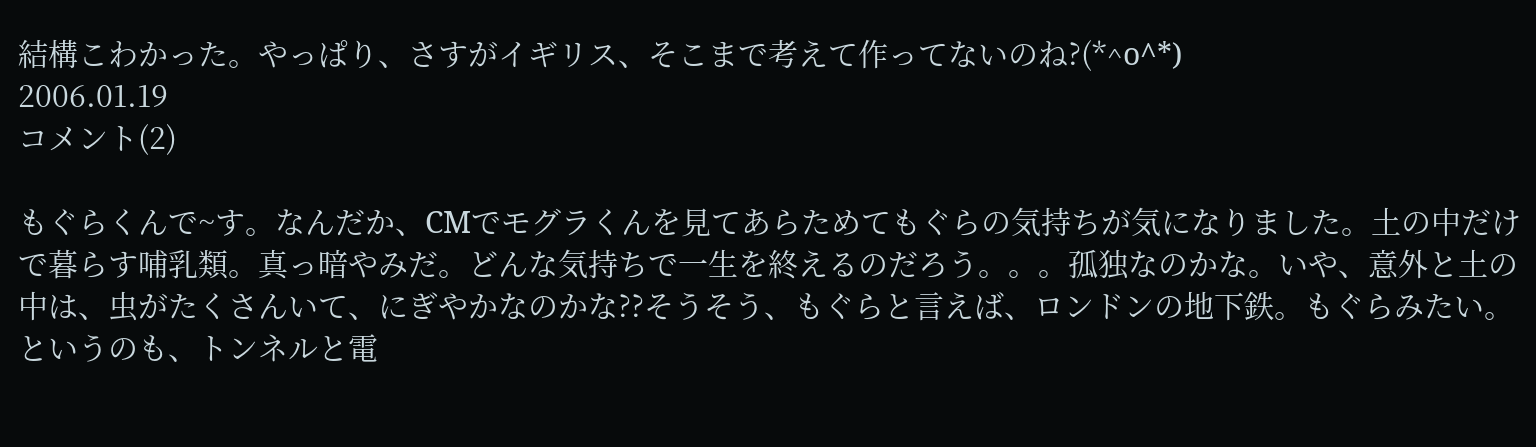結構こわかった。やっぱり、さすがイギリス、そこまで考えて作ってないのね?(*^o^*)
2006.01.19
コメント(2)

もぐらくんで~す。なんだか、CMでモグラくんを見てあらためてもぐらの気持ちが気になりました。土の中だけで暮らす哺乳類。真っ暗やみだ。どんな気持ちで一生を終えるのだろう。。。孤独なのかな。いや、意外と土の中は、虫がたくさんいて、にぎやかなのかな??そうそう、もぐらと言えば、ロンドンの地下鉄。もぐらみたい。というのも、トンネルと電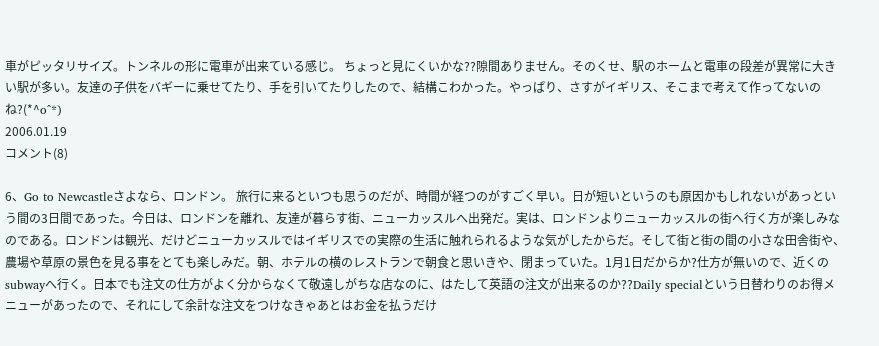車がピッタリサイズ。トンネルの形に電車が出来ている感じ。 ちょっと見にくいかな??隙間ありません。そのくせ、駅のホームと電車の段差が異常に大きい駅が多い。友達の子供をバギーに乗せてたり、手を引いてたりしたので、結構こわかった。やっぱり、さすがイギリス、そこまで考えて作ってないのね?(*^o^*)
2006.01.19
コメント(8)

6、Go to Newcastleさよなら、ロンドン。 旅行に来るといつも思うのだが、時間が経つのがすごく早い。日が短いというのも原因かもしれないがあっという間の3日間であった。今日は、ロンドンを離れ、友達が暮らす街、ニューカッスルへ出発だ。実は、ロンドンよりニューカッスルの街へ行く方が楽しみなのである。ロンドンは観光、だけどニューカッスルではイギリスでの実際の生活に触れられるような気がしたからだ。そして街と街の間の小さな田舎街や、農場や草原の景色を見る事をとても楽しみだ。朝、ホテルの横のレストランで朝食と思いきや、閉まっていた。1月1日だからか?仕方が無いので、近くのsubwayへ行く。日本でも注文の仕方がよく分からなくて敬遠しがちな店なのに、はたして英語の注文が出来るのか??Daily specialという日替わりのお得メニューがあったので、それにして余計な注文をつけなきゃあとはお金を払うだけ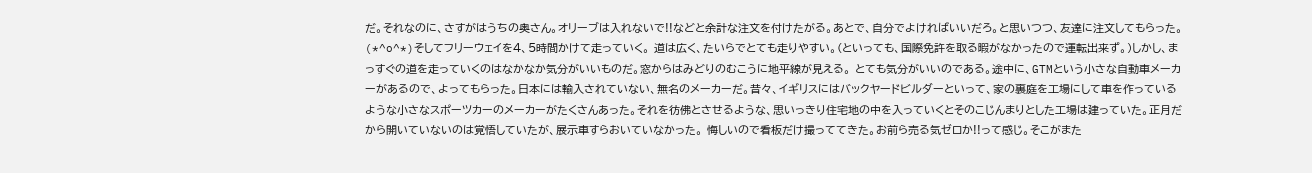だ。それなのに、さすがはうちの奥さん。オリーブは入れないで!!などと余計な注文を付けたがる。あとで、自分でよければいいだろ。と思いつつ、友達に注文してもらった。(*^o^*)そしてフリーウェイを4、5時間かけて走っていく。 道は広く、たいらでとても走りやすい。(といっても、国際免許を取る暇がなかったので運転出来ず。)しかし、まっすぐの道を走っていくのはなかなか気分がいいものだ。窓からはみどりのむこうに地平線が見える。 とても気分がいいのである。途中に、GTMという小さな自動車メーカーがあるので、よってもらった。日本には輸入されていない、無名のメーカーだ。昔々、イギリスにはバックヤードビルダーといって、家の裏庭を工場にして車を作っているような小さなスポーツカーのメーカーがたくさんあった。それを彷佛とさせるような、思いっきり住宅地の中を入っていくとそのこじんまりとした工場は建っていた。正月だから開いていないのは覚悟していたが、展示車すらおいていなかった。 悔しいので看板だけ撮っててきた。お前ら売る気ゼロか!!って感じ。そこがまた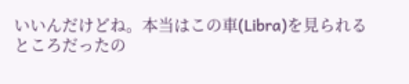いいんだけどね。本当はこの車(Libra)を見られるところだったの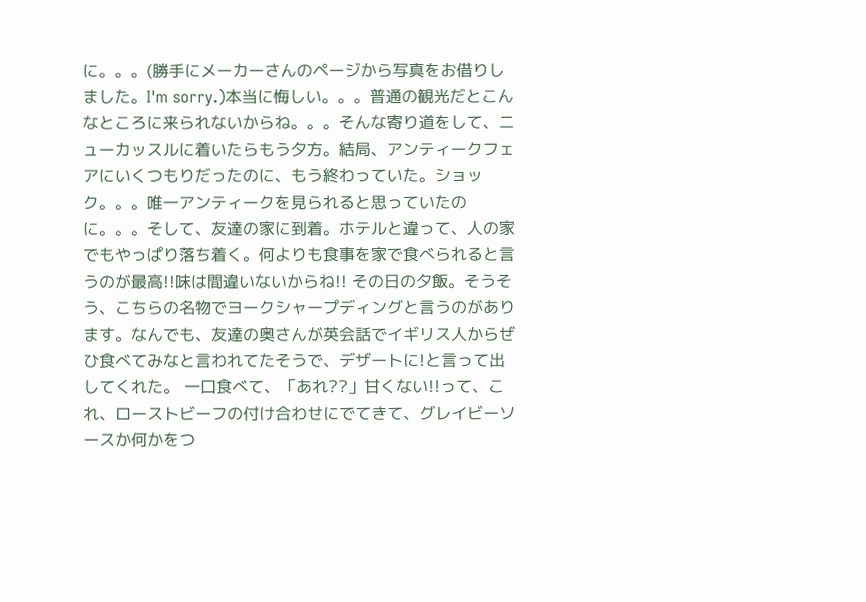に。。。(勝手にメーカーさんのページから写真をお借りしました。I'm sorry.)本当に悔しい。。。普通の観光だとこんなところに来られないからね。。。そんな寄り道をして、ニューカッスルに着いたらもう夕方。結局、アンティークフェアにいくつもりだったのに、もう終わっていた。ショック。。。唯一アンティークを見られると思っていたのに。。。そして、友達の家に到着。ホテルと違って、人の家でもやっぱり落ち着く。何よりも食事を家で食べられると言うのが最高!!味は間違いないからね!! その日の夕飯。そうそう、こちらの名物でヨークシャープディングと言うのがあります。なんでも、友達の奥さんが英会話でイギリス人からぜひ食べてみなと言われてたそうで、デザートに!と言って出してくれた。 一口食べて、「あれ??」甘くない!!って、これ、ローストビーフの付け合わせにでてきて、グレイビーソースか何かをつ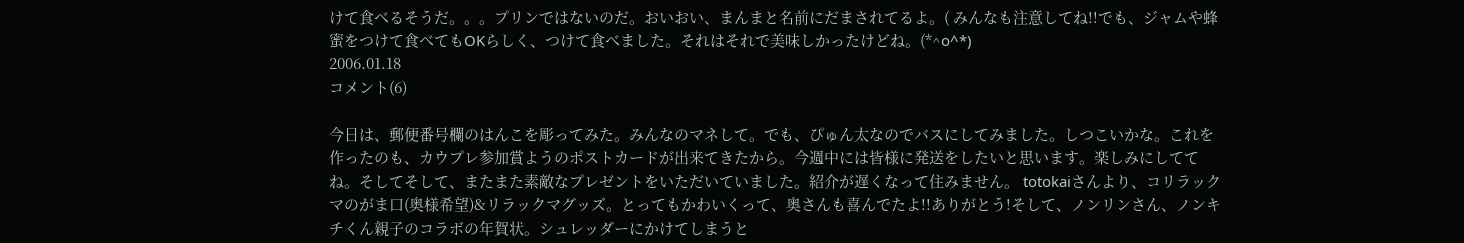けて食べるそうだ。。。プリンではないのだ。おいおい、まんまと名前にだまされてるよ。( みんなも注意してね!!でも、ジャムや蜂蜜をつけて食べてもOKらしく、つけて食べました。それはそれで美味しかったけどね。(*^o^*)
2006.01.18
コメント(6)

今日は、郵便番号欄のはんこを彫ってみた。みんなのマネして。でも、ぴゅん太なのでバスにしてみました。しつこいかな。これを作ったのも、カウプレ参加賞ようのポストカードが出来てきたから。今週中には皆様に発送をしたいと思います。楽しみにしててね。そしてそして、またまた素敵なプレゼントをいただいていました。紹介が遅くなって住みません。 totokaiさんより、コリラックマのがま口(奥様希望)&リラックマグッズ。とってもかわいくって、奥さんも喜んでたよ!!ありがとう!そして、ノンリンさん、ノンキチくん親子のコラボの年賀状。シュレッダーにかけてしまうと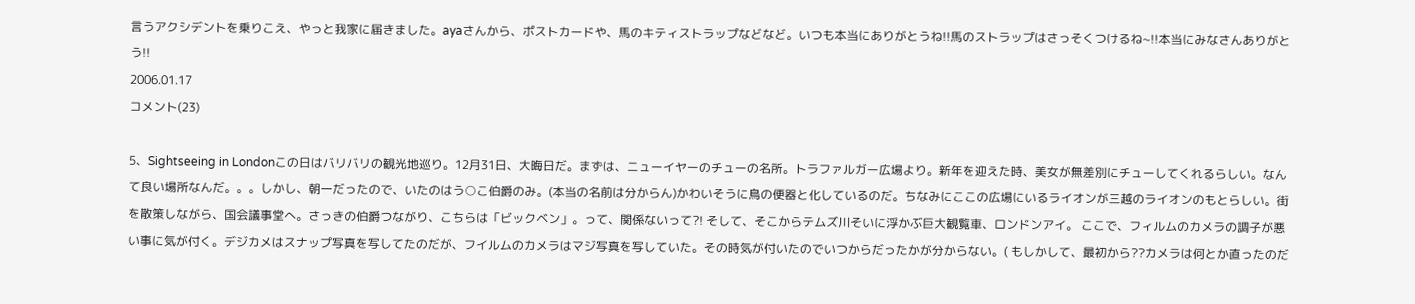言うアクシデントを乗りこえ、やっと我家に届きました。ayaさんから、ポストカードや、馬のキティストラップなどなど。いつも本当にありがとうね!!馬のストラップはさっそくつけるね~!!本当にみなさんありがとう!!
2006.01.17
コメント(23)

5、Sightseeing in Londonこの日はバリバリの観光地巡り。12月31日、大晦日だ。まずは、ニューイヤーのチューの名所。トラファルガー広場より。新年を迎えた時、美女が無差別にチューしてくれるらしい。なんて良い場所なんだ。。。しかし、朝一だったので、いたのはう○こ伯爵のみ。(本当の名前は分からん)かわいそうに鳥の便器と化しているのだ。ちなみにここの広場にいるライオンが三越のライオンのもとらしい。街を散策しながら、国会議事堂へ。さっきの伯爵つながり、こちらは「ビックベン」。って、関係ないって?! そして、そこからテムズ川そいに浮かぶ巨大観覧車、ロンドンアイ。 ここで、フィルムのカメラの調子が悪い事に気が付く。デジカメはスナップ写真を写してたのだが、フイルムのカメラはマジ写真を写していた。その時気が付いたのでいつからだったかが分からない。( もしかして、最初から??カメラは何とか直ったのだ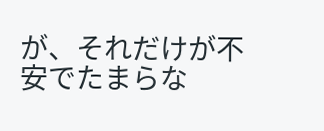が、それだけが不安でたまらな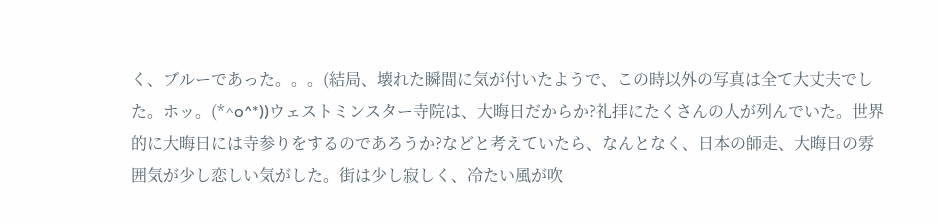く、ブルーであった。。。(結局、壊れた瞬間に気が付いたようで、この時以外の写真は全て大丈夫でした。ホッ。(*^o^*))ウェストミンスター寺院は、大晦日だからか?礼拝にたくさんの人が列んでいた。世界的に大晦日には寺参りをするのであろうか?などと考えていたら、なんとなく、日本の師走、大晦日の雰囲気が少し恋しい気がした。街は少し寂しく、冷たい風が吹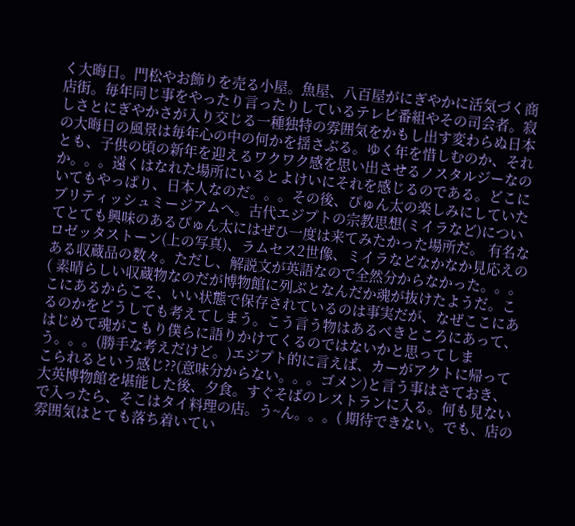く大晦日。門松やお飾りを売る小屋。魚屋、八百屋がにぎやかに活気づく商店街。毎年同じ事をやったり言ったりしているテレビ番組やその司会者。寂しさとにぎやかさが入り交じる一種独特の雰囲気をかもし出す変わらぬ日本の大晦日の風景は毎年心の中の何かを揺さぶる。ゆく年を惜しむのか、それとも、子供の頃の新年を迎えるワクワク感を思い出させるノスタルジーなのか。。。遠くはなれた場所にいるとよけいにそれを感じるのである。どこにいてもやっぱり、日本人なのだ。。。その後、ぴゅん太の楽しみにしていたブリティッシュミージアムへ。古代エジプトの宗教思想(ミイラなど)についてとても興味のあるぴゅん太にはぜひ一度は来てみたかった場所だ。 有名なロゼッタストーン(上の写真)、ラムセス2世像、ミイラなどなかなか見応えのある収蔵品の数々。ただし、解説文が英語なので全然分からなかった。。。( 素晴らしい収蔵物なのだが博物館に列ぶとなんだか魂が抜けたようだ。ここにあるからこそ、いい状態で保存されているのは事実だが、なぜここにあるのかをどうしても考えてしまう。こう言う物はあるべきところにあって、はじめて魂がこもり僕らに語りかけてくるのではないかと思ってしまう。。。(勝手な考えだけど。)エジプト的に言えば、カーがアクトに帰ってこられるという感じ??(意味分からない。。。ゴメン)と言う事はさておき、大英博物館を堪能した後、夕食。すぐそばのレストランに入る。何も見ないで入ったら、そこはタイ料理の店。う~ん。。。( 期待できない。でも、店の雰囲気はとても落ち着いてい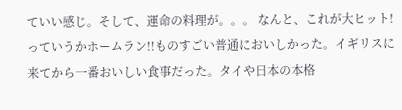ていい感じ。そして、運命の料理が。。。 なんと、これが大ヒット!っていうかホームラン!!ものすごい普通においしかった。イギリスに来てから一番おいしい食事だった。タイや日本の本格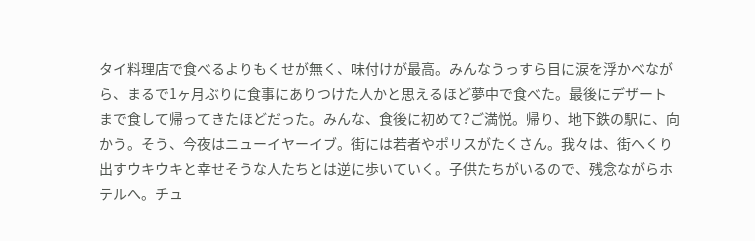タイ料理店で食べるよりもくせが無く、味付けが最高。みんなうっすら目に涙を浮かべながら、まるで1ヶ月ぶりに食事にありつけた人かと思えるほど夢中で食べた。最後にデザートまで食して帰ってきたほどだった。みんな、食後に初めて?ご満悦。帰り、地下鉄の駅に、向かう。そう、今夜はニューイヤーイブ。街には若者やポリスがたくさん。我々は、街へくり出すウキウキと幸せそうな人たちとは逆に歩いていく。子供たちがいるので、残念ながらホテルへ。チュ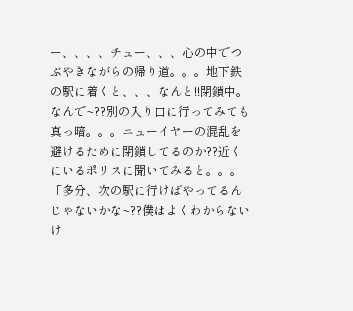ー、、、、チュー、、、心の中でつぶやきながらの帰り道。。。地下鉄の駅に着くと、、、なんと!!閉鎖中。なんで~??別の入り口に行ってみても真っ暗。。。ニューイヤーの混乱を避けるために閉鎖してるのか??近くにいるポリスに聞いてみると。。。「多分、次の駅に行けばやってるんじゃないかな~??僕はよくわからないけ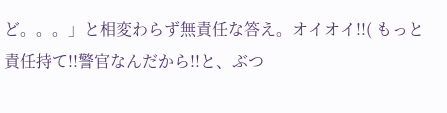ど。。。」と相変わらず無責任な答え。オイオイ!!( もっと責任持て!!警官なんだから!!と、ぶつ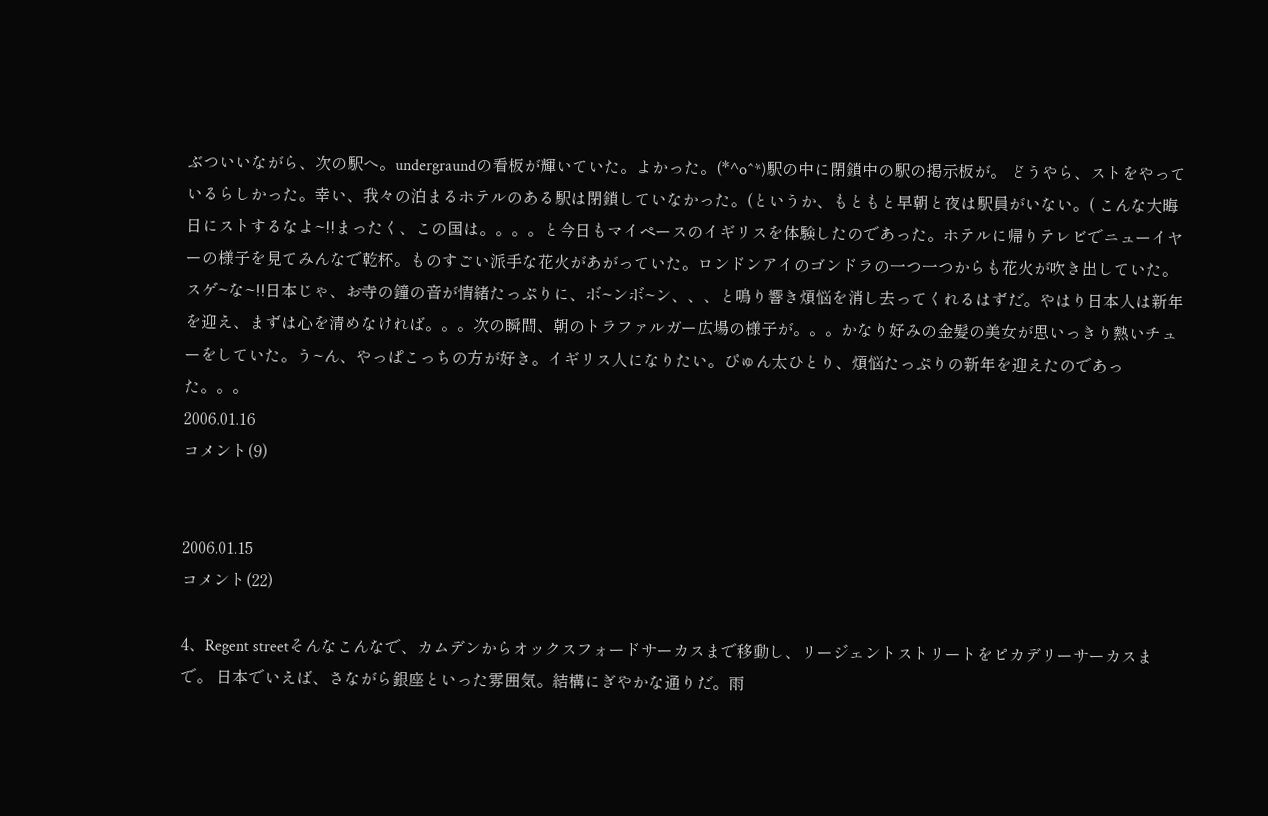ぶついいながら、次の駅へ。undergraundの看板が輝いていた。よかった。(*^o^*)駅の中に閉鎖中の駅の掲示板が。 どうやら、ストをやっているらしかった。幸い、我々の泊まるホテルのある駅は閉鎖していなかった。(というか、もともと早朝と夜は駅員がいない。( こんな大晦日にストするなよ~!!まったく、この国は。。。。と今日もマイペースのイギリスを体験したのであった。ホテルに帰りテレビでニューイヤーの様子を見てみんなで乾杯。ものすごい派手な花火があがっていた。ロンドンアイのゴンドラの一つ一つからも花火が吹き出していた。スゲ~な~!!日本じゃ、お寺の鐘の音が情緒たっぷりに、ボ~ンボ~ン、、、と鳴り響き煩悩を消し去ってくれるはずだ。やはり日本人は新年を迎え、まずは心を清めなければ。。。次の瞬間、朝のトラファルガー広場の様子が。。。かなり好みの金髪の美女が思いっきり熱いチューをしていた。う~ん、やっぱこっちの方が好き。イギリス人になりたい。ぴゅん太ひとり、煩悩たっぷりの新年を迎えたのであった。。。
2006.01.16
コメント(9)


2006.01.15
コメント(22)

4、Regent streetそんなこんなで、カムデンからオックスフォードサーカスまで移動し、リージェントストリートをピカデリーサーカスまで。 日本でいえば、さながら銀座といった雰囲気。結構にぎやかな通りだ。雨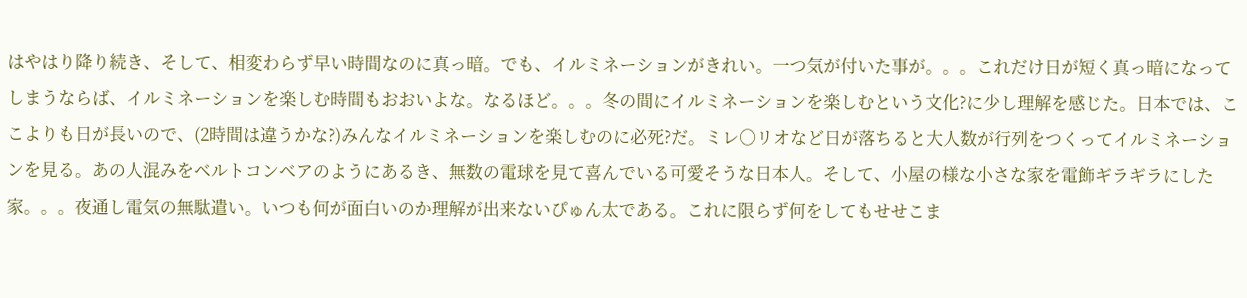はやはり降り続き、そして、相変わらず早い時間なのに真っ暗。でも、イルミネーションがきれい。一つ気が付いた事が。。。これだけ日が短く真っ暗になってしまうならば、イルミネーションを楽しむ時間もおおいよな。なるほど。。。冬の間にイルミネーションを楽しむという文化?に少し理解を感じた。日本では、ここよりも日が長いので、(2時間は違うかな?)みんなイルミネーションを楽しむのに必死?だ。ミレ○リオなど日が落ちると大人数が行列をつくってイルミネーションを見る。あの人混みをベルトコンベアのようにあるき、無数の電球を見て喜んでいる可愛そうな日本人。そして、小屋の様な小さな家を電飾ギラギラにした家。。。夜通し電気の無駄遣い。いつも何が面白いのか理解が出来ないぴゅん太である。これに限らず何をしてもせせこま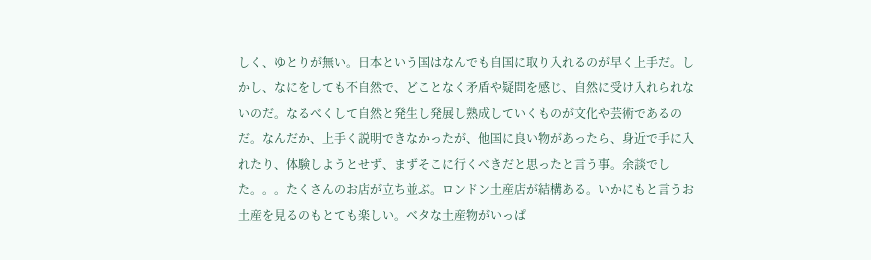しく、ゆとりが無い。日本という国はなんでも自国に取り入れるのが早く上手だ。しかし、なにをしても不自然で、どことなく矛盾や疑問を感じ、自然に受け入れられないのだ。なるべくして自然と発生し発展し熟成していくものが文化や芸術であるのだ。なんだか、上手く説明できなかったが、他国に良い物があったら、身近で手に入れたり、体験しようとせず、まずそこに行くべきだと思ったと言う事。余談でした。。。たくさんのお店が立ち並ぶ。ロンドン土産店が結構ある。いかにもと言うお土産を見るのもとても楽しい。ベタな土産物がいっぱ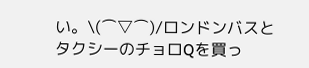い。\(⌒▽⌒)/ロンドンバスとタクシーのチョロQを買っ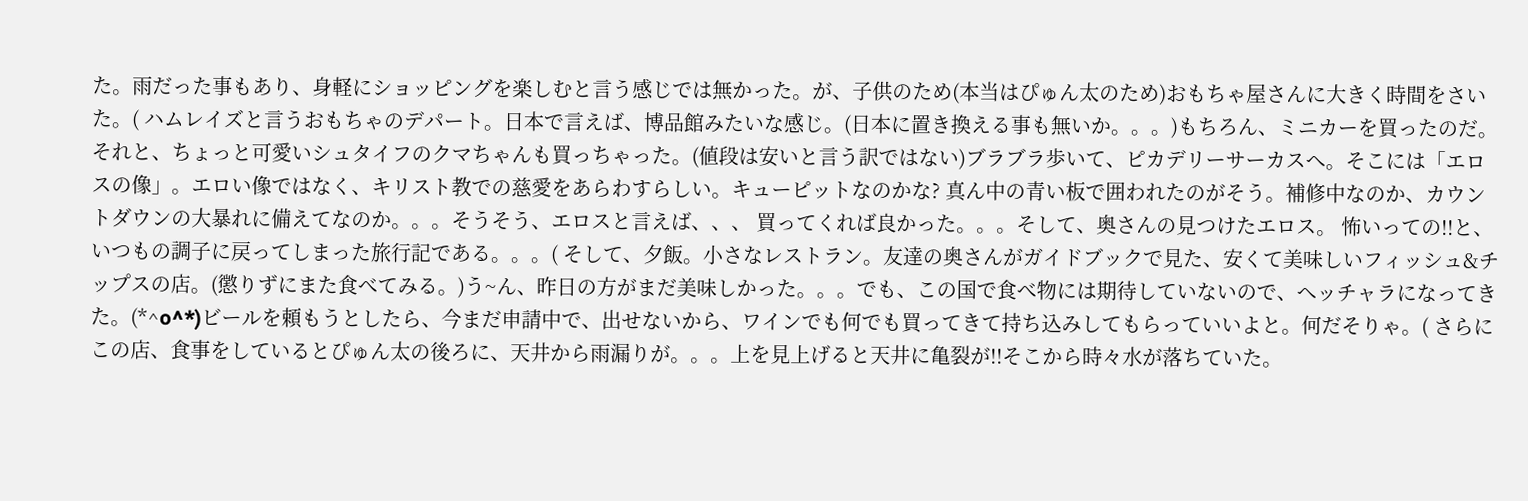た。雨だった事もあり、身軽にショッピングを楽しむと言う感じでは無かった。が、子供のため(本当はぴゅん太のため)おもちゃ屋さんに大きく時間をさいた。( ハムレイズと言うおもちゃのデパート。日本で言えば、博品館みたいな感じ。(日本に置き換える事も無いか。。。)もちろん、ミニカーを買ったのだ。それと、ちょっと可愛いシュタイフのクマちゃんも買っちゃった。(値段は安いと言う訳ではない)ブラブラ歩いて、ピカデリーサーカスへ。そこには「エロスの像」。エロい像ではなく、キリスト教での慈愛をあらわすらしい。キューピットなのかな? 真ん中の青い板で囲われたのがそう。補修中なのか、カウントダウンの大暴れに備えてなのか。。。そうそう、エロスと言えば、、、 買ってくれば良かった。。。そして、奥さんの見つけたエロス。 怖いっての!!と、いつもの調子に戻ってしまった旅行記である。。。( そして、夕飯。小さなレストラン。友達の奥さんがガイドブックで見た、安くて美味しいフィッシュ&チップスの店。(懲りずにまた食べてみる。)う~ん、昨日の方がまだ美味しかった。。。でも、この国で食べ物には期待していないので、へッチャラになってきた。(*^o^*)ビールを頼もうとしたら、今まだ申請中で、出せないから、ワインでも何でも買ってきて持ち込みしてもらっていいよと。何だそりゃ。( さらにこの店、食事をしているとぴゅん太の後ろに、天井から雨漏りが。。。上を見上げると天井に亀裂が!!そこから時々水が落ちていた。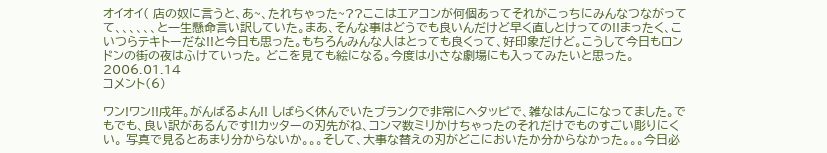オイオイ( 店の奴に言うと、あ~、たれちゃった~??ここはエアコンが何個あってそれがこっちにみんなつながってて、、、、、、と一生懸命言い訳していた。まあ、そんな事はどうでも良いんだけど早く直しとけっての!!まったく、こいつらテキトーだな!!と今日も思った。もちろんみんな人はとっても良くって、好印象だけど。こうして今日もロンドンの街の夜はふけていった。 どこを見ても絵になる。今度は小さな劇場にも入ってみたいと思った。
2006.01.14
コメント(6)

ワン!ワン!!戌年。がんばるよん!! しばらく休んでいたブランクで非常にヘタッピで、雑なはんこになってました。でもでも、良い訳があるんです!!カッターの刃先がね、コンマ数ミリかけちゃったのそれだけでものすごい彫りにくい。 写真で見るとあまり分からないか。。。そして、大事な替えの刃がどこにおいたか分からなかった。。。今日必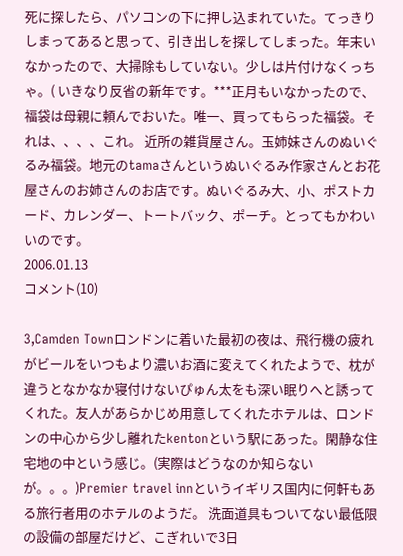死に探したら、パソコンの下に押し込まれていた。てっきりしまってあると思って、引き出しを探してしまった。年末いなかったので、大掃除もしていない。少しは片付けなくっちゃ。( いきなり反省の新年です。***正月もいなかったので、福袋は母親に頼んでおいた。唯一、買ってもらった福袋。それは、、、、これ。 近所の雑貨屋さん。玉姉妹さんのぬいぐるみ福袋。地元のtamaさんというぬいぐるみ作家さんとお花屋さんのお姉さんのお店です。ぬいぐるみ大、小、ポストカード、カレンダー、トートバック、ポーチ。とってもかわいいのです。
2006.01.13
コメント(10)

3,Camden Townロンドンに着いた最初の夜は、飛行機の疲れがビールをいつもより濃いお酒に変えてくれたようで、枕が違うとなかなか寝付けないぴゅん太をも深い眠りへと誘ってくれた。友人があらかじめ用意してくれたホテルは、ロンドンの中心から少し離れたkentonという駅にあった。閑静な住宅地の中という感じ。(実際はどうなのか知らないが。。。)Premier travel innというイギリス国内に何軒もある旅行者用のホテルのようだ。 洗面道具もついてない最低限の設備の部屋だけど、こぎれいで3日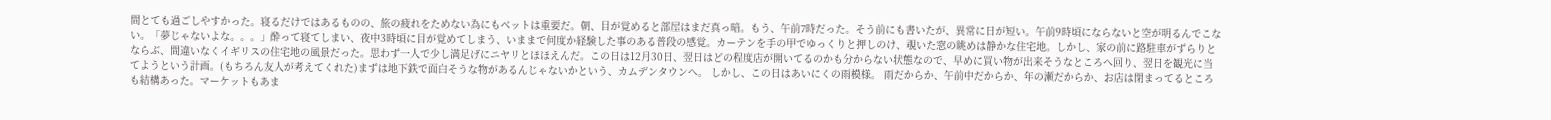間とても過ごしやすかった。寝るだけではあるものの、旅の疲れをためない為にもベットは重要だ。朝、目が覚めると部屋はまだ真っ暗。もう、午前7時だった。そう前にも書いたが、異常に日が短い。午前9時頃にならないと空が明るんでこない。「夢じゃないよな。。。」酔って寝てしまい、夜中3時頃に目が覚めてしまう、いままで何度か経験した事のある普段の感覚。カーテンを手の甲でゆっくりと押しのけ、覗いた窓の眺めは静かな住宅地。しかし、家の前に路駐車がずらりとならぶ、間違いなくイギリスの住宅地の風景だった。思わず一人で少し満足げにニヤリとほほえんだ。この日は12月30日、翌日はどの程度店が開いてるのかも分からない状態なので、早めに買い物が出来そうなところへ回り、翌日を観光に当てようという計画。(もちろん友人が考えてくれた)まずは地下鉄で面白そうな物があるんじゃないかという、カムデンタウンへ。 しかし、この日はあいにくの雨模様。 雨だからか、午前中だからか、年の瀬だからか、お店は閉まってるところも結構あった。マーケットもあま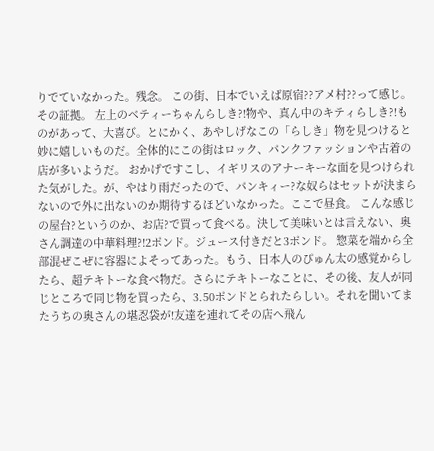りでていなかった。残念。 この街、日本でいえば原宿??アメ村??って感じ。その証拠。 左上のベティーちゃんらしき?!物や、真ん中のキティらしき?!ものがあって、大喜び。とにかく、あやしげなこの「らしき」物を見つけると妙に嬉しいものだ。全体的にこの街はロック、パンクファッションや古着の店が多いようだ。 おかげですこし、イギリスのアナーキーな面を見つけられた気がした。が、やはり雨だったので、パンキィー?な奴らはセットが決まらないので外に出ないのか期待するほどいなかった。ここで昼食。 こんな感じの屋台?というのか、お店?で買って食べる。決して美味いとは言えない、奥さん調達の中華料理?!2ポンド。ジュース付きだと3ポンド。 惣菜を端から全部混ぜこぜに容器によそってあった。もう、日本人のぴゅん太の感覚からしたら、超テキトーな食べ物だ。さらにテキトーなことに、その後、友人が同じところで同じ物を買ったら、3.50ポンドとられたらしい。それを聞いてまたうちの奥さんの堪忍袋が!友達を連れてその店へ飛ん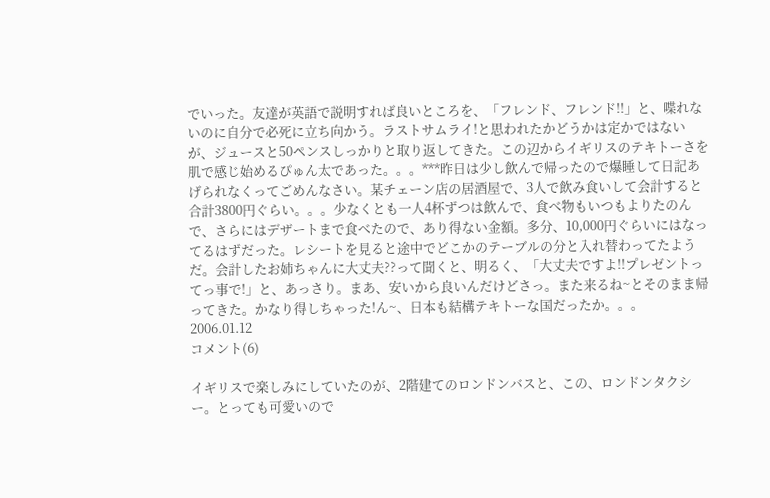でいった。友達が英語で説明すれば良いところを、「フレンド、フレンド!!」と、喋れないのに自分で必死に立ち向かう。ラストサムライ!と思われたかどうかは定かではないが、ジュースと50ペンスしっかりと取り返してきた。この辺からイギリスのテキトーさを肌で感じ始めるぴゅん太であった。。。***昨日は少し飲んで帰ったので爆睡して日記あげられなくってごめんなさい。某チェーン店の居酒屋で、3人で飲み食いして会計すると合計3800円ぐらい。。。少なくとも一人4杯ずつは飲んで、食べ物もいつもよりたのんで、さらにはデザートまで食べたので、あり得ない金額。多分、10,000円ぐらいにはなってるはずだった。レシートを見ると途中でどこかのテーブルの分と入れ替わってたようだ。会計したお姉ちゃんに大丈夫??って聞くと、明るく、「大丈夫ですよ!!プレゼントってっ事で!」と、あっさり。まあ、安いから良いんだけどさっ。また来るね~とそのまま帰ってきた。かなり得しちゃった!ん~、日本も結構テキトーな国だったか。。。
2006.01.12
コメント(6)

イギリスで楽しみにしていたのが、2階建てのロンドンバスと、この、ロンドンタクシー。とっても可愛いので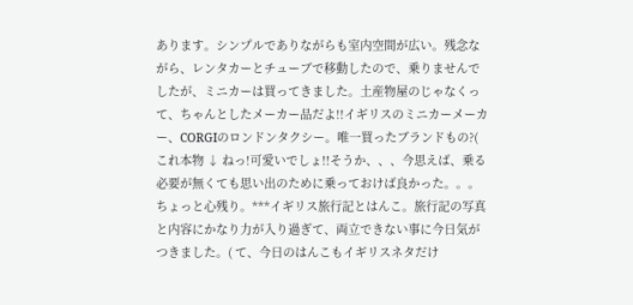あります。シンプルでありながらも室内空間が広い。残念ながら、レンタカーとチューブで移動したので、乗りませんでしたが、ミニカーは買ってきました。土産物屋のじゃなくって、ちゃんとしたメーカー品だよ!!イギリスのミニカーメーカー、CORGIのロンドンタクシー。唯一買ったブランドもの?( これ本物 ↓ ねっ!可愛いでしょ!!そうか、、、今思えば、乗る必要が無くても思い出のために乗っておけば良かった。。。ちょっと心残り。***イギリス旅行記とはんこ。旅行記の写真と内容にかなり力が入り過ぎて、両立できない事に今日気がつきました。( て、今日のはんこもイギリスネタだけ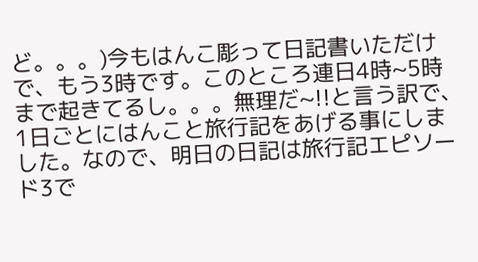ど。。。)今もはんこ彫って日記書いただけで、もう3時です。このところ連日4時~5時まで起きてるし。。。無理だ~!!と言う訳で、1日ごとにはんこと旅行記をあげる事にしました。なので、明日の日記は旅行記エピソード3で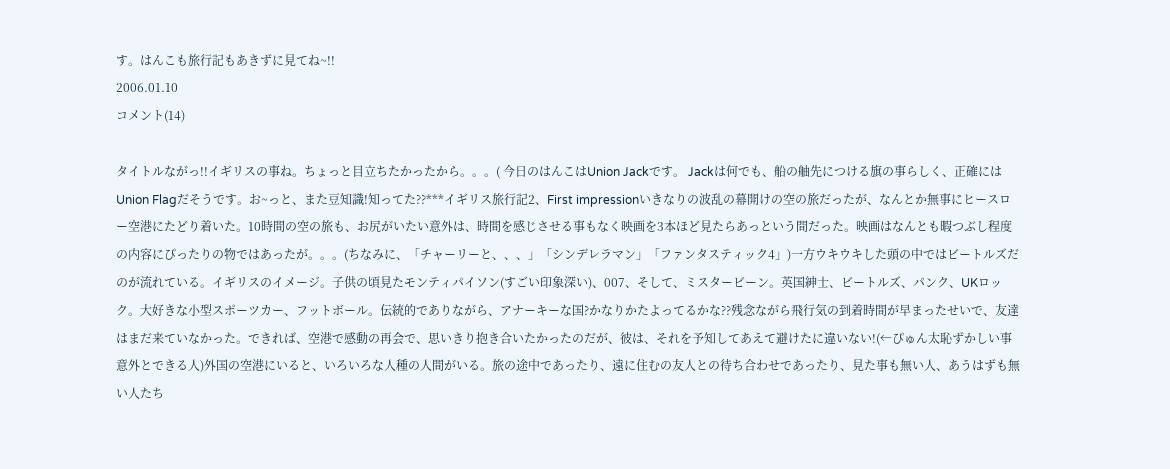す。はんこも旅行記もあきずに見てね~!!
2006.01.10
コメント(14)

タイトルながっ!!イギリスの事ね。ちょっと目立ちたかったから。。。( 今日のはんこはUnion Jackです。 Jackは何でも、船の舳先につける旗の事らしく、正確にはUnion Flagだそうです。お~っと、また豆知識!知ってた??***イギリス旅行記2、First impressionいきなりの波乱の幕開けの空の旅だったが、なんとか無事にヒースロー空港にたどり着いた。10時間の空の旅も、お尻がいたい意外は、時間を感じさせる事もなく映画を3本ほど見たらあっという間だった。映画はなんとも暇つぶし程度の内容にぴったりの物ではあったが。。。(ちなみに、「チャーリーと、、、」「シンデレラマン」「ファンタスティック4」)一方ウキウキした頭の中ではビートルズだのが流れている。イギリスのイメージ。子供の頃見たモンティパイソン(すごい印象深い)、007、そして、ミスタービーン。英国紳士、ビートルズ、パンク、UKロック。大好きな小型スポーツカー、フットボール。伝統的でありながら、アナーキーな国?かなりかたよってるかな??残念ながら飛行気の到着時間が早まったせいで、友達はまだ来ていなかった。できれば、空港で感動の再会で、思いきり抱き合いたかったのだが、彼は、それを予知してあえて避けたに違いない!(←ぴゅん太恥ずかしい事意外とできる人)外国の空港にいると、いろいろな人種の人間がいる。旅の途中であったり、遠に住むの友人との待ち合わせであったり、見た事も無い人、あうはずも無い人たち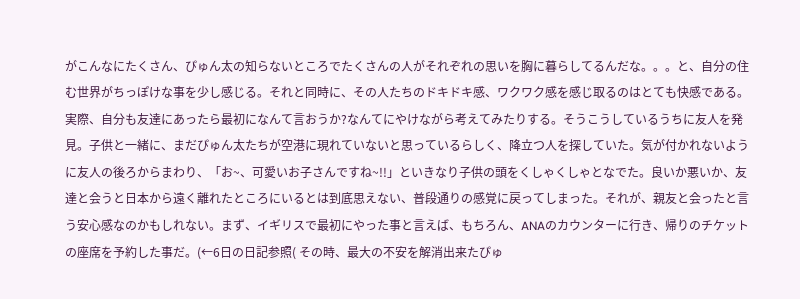がこんなにたくさん、ぴゅん太の知らないところでたくさんの人がそれぞれの思いを胸に暮らしてるんだな。。。と、自分の住む世界がちっぽけな事を少し感じる。それと同時に、その人たちのドキドキ感、ワクワク感を感じ取るのはとても快感である。実際、自分も友達にあったら最初になんて言おうか?なんてにやけながら考えてみたりする。そうこうしているうちに友人を発見。子供と一緒に、まだぴゅん太たちが空港に現れていないと思っているらしく、降立つ人を探していた。気が付かれないように友人の後ろからまわり、「お~、可愛いお子さんですね~!!」といきなり子供の頭をくしゃくしゃとなでた。良いか悪いか、友達と会うと日本から遠く離れたところにいるとは到底思えない、普段通りの感覚に戻ってしまった。それが、親友と会ったと言う安心感なのかもしれない。まず、イギリスで最初にやった事と言えば、もちろん、ANAのカウンターに行き、帰りのチケットの座席を予約した事だ。(←6日の日記参照( その時、最大の不安を解消出来たぴゅ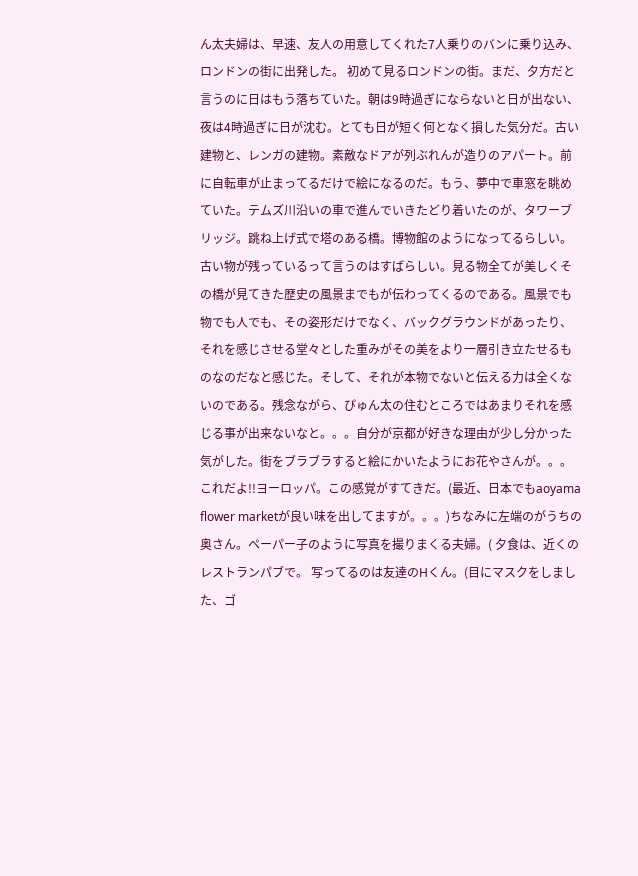ん太夫婦は、早速、友人の用意してくれた7人乗りのバンに乗り込み、ロンドンの街に出発した。 初めて見るロンドンの街。まだ、夕方だと言うのに日はもう落ちていた。朝は9時過ぎにならないと日が出ない、夜は4時過ぎに日が沈む。とても日が短く何となく損した気分だ。古い建物と、レンガの建物。素敵なドアが列ぶれんが造りのアパート。前に自転車が止まってるだけで絵になるのだ。もう、夢中で車窓を眺めていた。テムズ川沿いの車で進んでいきたどり着いたのが、タワーブリッジ。跳ね上げ式で塔のある橋。博物館のようになってるらしい。 古い物が残っているって言うのはすばらしい。見る物全てが美しくその橋が見てきた歴史の風景までもが伝わってくるのである。風景でも物でも人でも、その姿形だけでなく、バックグラウンドがあったり、それを感じさせる堂々とした重みがその美をより一層引き立たせるものなのだなと感じた。そして、それが本物でないと伝える力は全くないのである。残念ながら、ぴゅん太の住むところではあまりそれを感じる事が出来ないなと。。。自分が京都が好きな理由が少し分かった気がした。街をブラブラすると絵にかいたようにお花やさんが。。。 これだよ!!ヨーロッパ。この感覚がすてきだ。(最近、日本でもaoyama flower marketが良い味を出してますが。。。)ちなみに左端のがうちの奥さん。ペーパー子のように写真を撮りまくる夫婦。( 夕食は、近くのレストランパブで。 写ってるのは友達のHくん。(目にマスクをしました、ゴ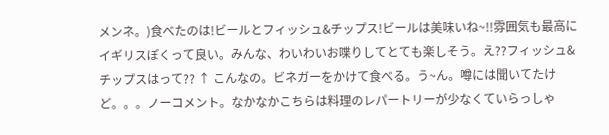メンネ。)食べたのは!ビールとフィッシュ&チップス!ビールは美味いね~!!雰囲気も最高にイギリスぽくって良い。みんな、わいわいお喋りしてとても楽しそう。え??フィッシュ&チップスはって?? ↑ こんなの。ビネガーをかけて食べる。う~ん。噂には聞いてたけど。。。ノーコメント。なかなかこちらは料理のレパートリーが少なくていらっしゃ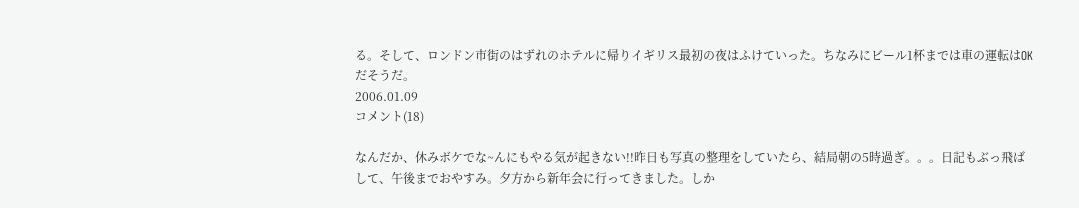る。そして、ロンドン市街のはずれのホテルに帰りイギリス最初の夜はふけていった。ちなみにビール1杯までは車の運転はOKだそうだ。
2006.01.09
コメント(18)

なんだか、休みボケでな~んにもやる気が起きない!!昨日も写真の整理をしていたら、結局朝の5時過ぎ。。。日記もぶっ飛ばして、午後までおやすみ。夕方から新年会に行ってきました。しか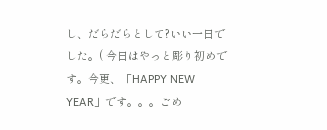し、だらだらとして?いい一日でした。( 今日はやっと彫り初めです。今更、「HAPPY NEW YEAR」です。。。ごめ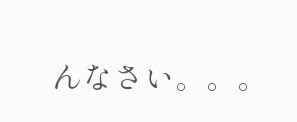んなさい。。。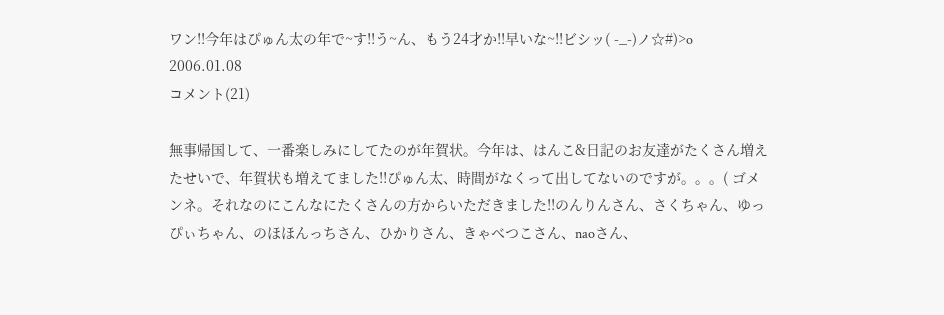ワン!!今年はぴゅん太の年で~す!!う~ん、もう24才か!!早いな~!!ビシッ( -_-)ノ☆#)>o
2006.01.08
コメント(21)

無事帰国して、一番楽しみにしてたのが年賀状。今年は、はんこ&日記のお友達がたくさん増えたせいで、年賀状も増えてました!!ぴゅん太、時間がなくって出してないのですが。。。( ゴメンネ。それなのにこんなにたくさんの方からいただきました!!のんりんさん、さくちゃん、ゆっぴぃちゃん、のほほんっちさん、ひかりさん、きゃべつこさん、naoさん、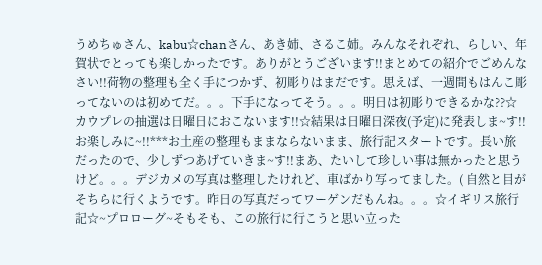うめちゅさん、kabu☆chanさん、あき姉、さるこ姉。みんなそれぞれ、らしい、年賀状でとっても楽しかったです。ありがとうございます!!まとめての紹介でごめんなさい!!荷物の整理も全く手につかず、初彫りはまだです。思えば、一週間もはんこ彫ってないのは初めてだ。。。下手になってそう。。。明日は初彫りできるかな??☆カウプレの抽選は日曜日におこないます!!☆結果は日曜日深夜(予定)に発表しま~す!!お楽しみに~!!***お土産の整理もままならないまま、旅行記スタートです。長い旅だったので、少しずつあげていきま~す!!まあ、たいして珍しい事は無かったと思うけど。。。デジカメの写真は整理したけれど、車ばかり写ってました。( 自然と目がそちらに行くようです。昨日の写真だってワーゲンだもんね。。。☆イギリス旅行記☆~プロローグ~そもそも、この旅行に行こうと思い立った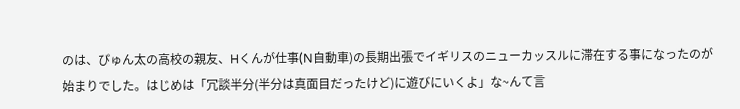のは、ぴゅん太の高校の親友、Hくんが仕事(N自動車)の長期出張でイギリスのニューカッスルに滞在する事になったのが始まりでした。はじめは「冗談半分(半分は真面目だったけど)に遊びにいくよ」な~んて言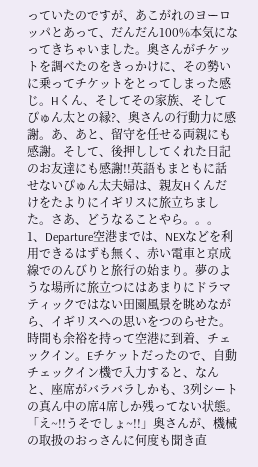っていたのですが、あこがれのヨーロッパとあって、だんだん100%本気になってきちゃいました。奥さんがチケットを調べたのをきっかけに、その勢いに乗ってチケットをとってしまった感じ。Hくん、そしてその家族、そしてぴゅん太との縁?、奥さんの行動力に感謝。あ、あと、留守を任せる両親にも感謝。そして、後押ししてくれた日記のお友達にも感謝!!英語もまともに話せないぴゅん太夫婦は、親友Hくんだけをたよりにイギリスに旅立ちました。さあ、どうなることやら。。。 1、Departure空港までは、NEXなどを利用できるはずも無く、赤い電車と京成線でのんびりと旅行の始まり。夢のような場所に旅立つにはあまりにドラマティックではない田園風景を眺めながら、イギリスへの思いをつのらせた。時間も余裕を持って空港に到着、チェックイン。Eチケットだったので、自動チェックイン機で入力すると、なんと、座席がバラバラしかも、3列シートの真ん中の席4席しか残ってない状態。「え~!!うそでしょ~!!」奥さんが、機械の取扱のおっさんに何度も聞き直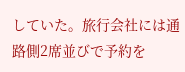していた。旅行会社には通路側2席並びで予約を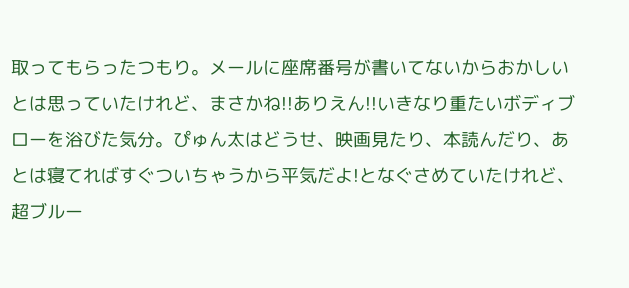取ってもらったつもり。メールに座席番号が書いてないからおかしいとは思っていたけれど、まさかね!!ありえん!!いきなり重たいボディブローを浴びた気分。ぴゅん太はどうせ、映画見たり、本読んだり、あとは寝てればすぐついちゃうから平気だよ!となぐさめていたけれど、超ブルー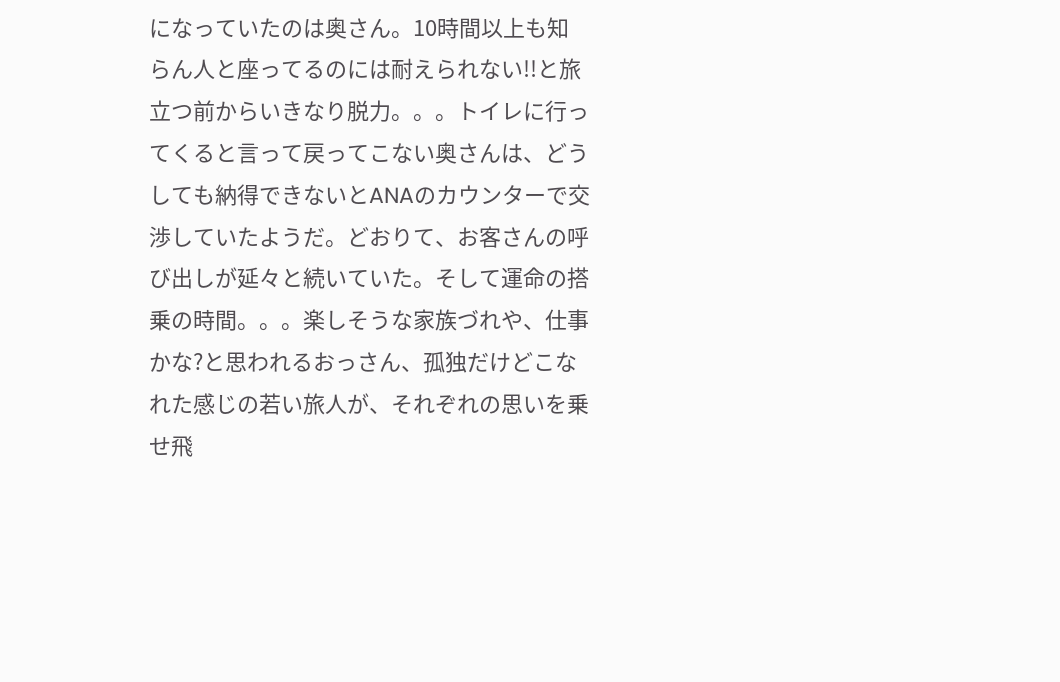になっていたのは奥さん。10時間以上も知らん人と座ってるのには耐えられない!!と旅立つ前からいきなり脱力。。。トイレに行ってくると言って戻ってこない奥さんは、どうしても納得できないとANAのカウンターで交渉していたようだ。どおりて、お客さんの呼び出しが延々と続いていた。そして運命の搭乗の時間。。。楽しそうな家族づれや、仕事かな?と思われるおっさん、孤独だけどこなれた感じの若い旅人が、それぞれの思いを乗せ飛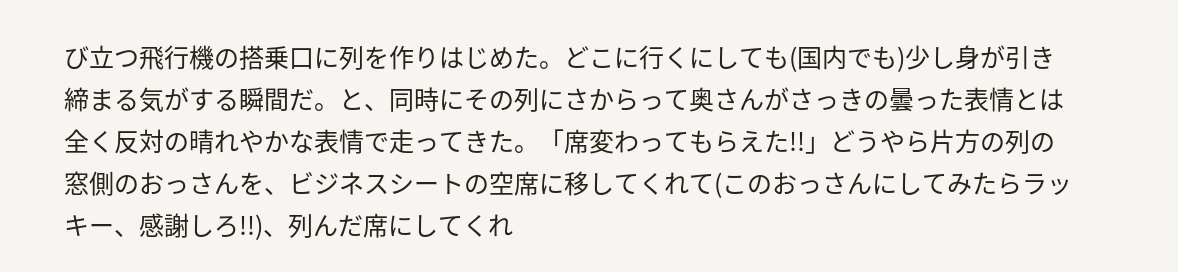び立つ飛行機の搭乗口に列を作りはじめた。どこに行くにしても(国内でも)少し身が引き締まる気がする瞬間だ。と、同時にその列にさからって奥さんがさっきの曇った表情とは全く反対の晴れやかな表情で走ってきた。「席変わってもらえた!!」どうやら片方の列の窓側のおっさんを、ビジネスシートの空席に移してくれて(このおっさんにしてみたらラッキー、感謝しろ!!)、列んだ席にしてくれ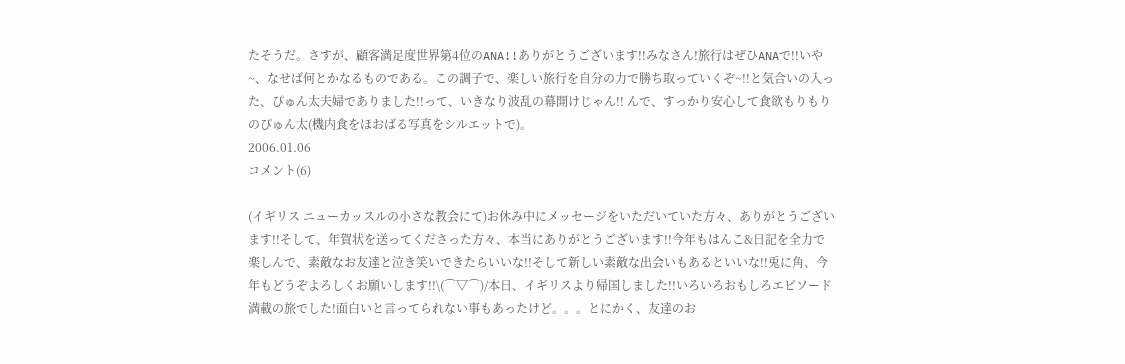たそうだ。さすが、顧客満足度世界第4位のANA!!ありがとうございます!!みなさん!旅行はぜひANAで!!いや~、なせば何とかなるものである。この調子で、楽しい旅行を自分の力で勝ち取っていくぞ~!!と気合いの入った、ぴゅん太夫婦でありました!!って、いきなり波乱の幕開けじゃん!! んで、すっかり安心して食欲もりもりのぴゅん太(機内食をほおばる写真をシルエットで)。
2006.01.06
コメント(6)

(イギリス ニューカッスルの小さな教会にて)お休み中にメッセージをいただいていた方々、ありがとうございます!!そして、年賀状を送ってくださった方々、本当にありがとうございます!!今年もはんこ&日記を全力で楽しんで、素敵なお友達と泣き笑いできたらいいな!!そして新しい素敵な出会いもあるといいな!!兎に角、今年もどうぞよろしくお願いします!!\(⌒▽⌒)/本日、イギリスより帰国しました!!いろいろおもしろエピソード満載の旅でした!面白いと言ってられない事もあったけど。。。とにかく、友達のお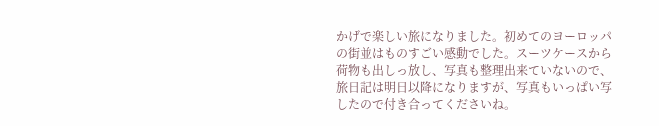かげで楽しい旅になりました。初めてのヨーロッパの街並はものすごい感動でした。スーツケースから荷物も出しっ放し、写真も整理出来ていないので、旅日記は明日以降になりますが、写真もいっぱい写したので付き合ってくださいね。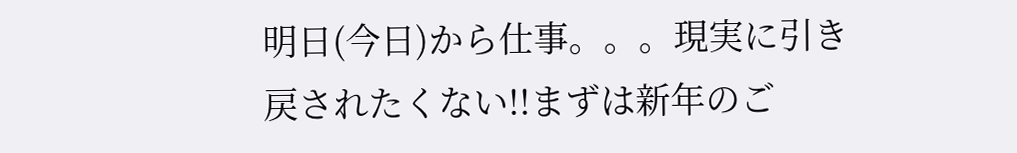明日(今日)から仕事。。。現実に引き戻されたくない!!まずは新年のご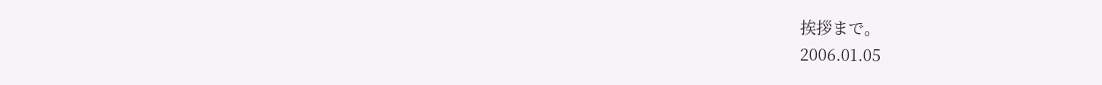挨拶まで。
2006.01.05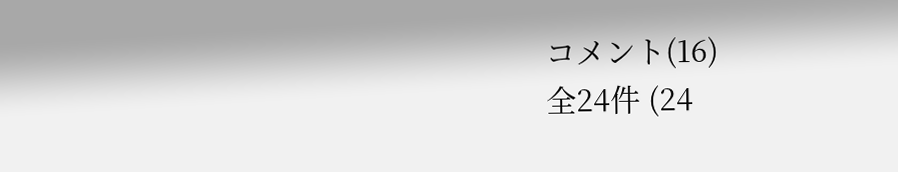コメント(16)
全24件 (24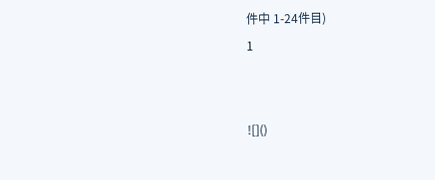件中 1-24件目)
1


![]()